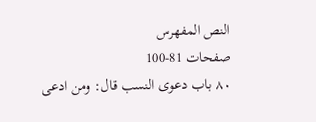النص المفهرس
صفحات 81-100
٨٠ باب دعوی النسب قال: ومن ادعى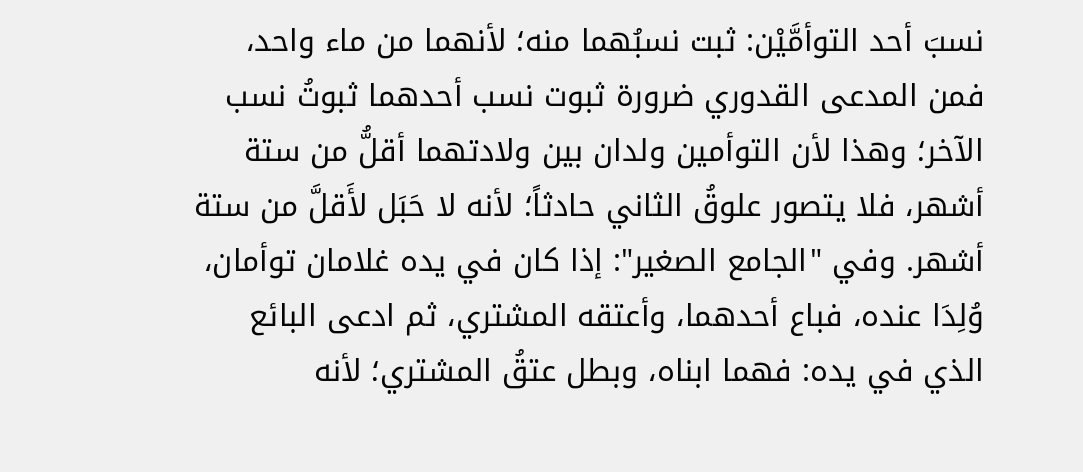نسبَ أحد التوأمَّيْن: ثبت نسبُهما منه؛ لأنهما من ماء واحد، فمن المدعى القدوري ضرورة ثبوت نسب أحدهما ثبوتُ نسب الآخر؛ وهذا لأن التوأمين ولدان بين ولادتهما أقلُّ من ستة أشهر، فلا يتصور علوقُ الثاني حادثاً؛ لأنه لا حَبَل لأَقلَّ من ستة أشهر. وفي "الجامع الصغير": إذا كان في يده غلامان توأمان، وُلِدَا عنده، فباع أحدهما، وأعتقه المشتري، ثم ادعى البائع الذي في يده: فهما ابناه، وبطل عتقُ المشتري؛ لأنه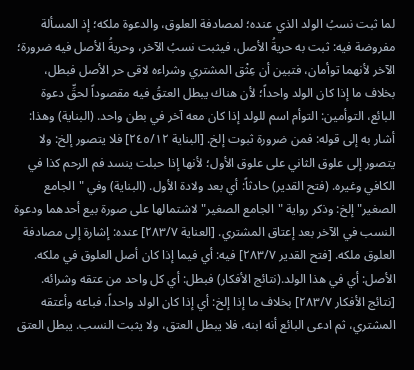لما ثبت نسبُ الولد الذي عنده؛ لمصادفة العلوق، والدعوة ملكه؛ إذ المسألة مفروضة فيه: ثبت به حريةُ الأصل، فيثبت نسبُ الآخر، وحريةُ الأصل فيه ضرورة؛ الآخر لأنهما توأمان، فتبين أن عِثْق المشتري وشراءه لاقى حر الأصل فبطل، بخلاف ما إذا كان الولد واحداً؛ لأن هناك يبطل العتقُ فيه مقصوداً لحقِّ دعوة البائع، التوأمين: التوأم اسم للولد إذا كان معه آخر في بطن واحد. (البناية) وهذا: أشار به إلى قوله: فمن ضرورة ثبوت إلخ. [البناية ٢٤٥/١٢] فلا يتصور إلخ: ولا يتصور إلى علوق الثاني على علوق الأول؛ لأنها إذا حبلت ينسد فم الرحم كذا في الكافي وغيره. (فتح القدير) حادثاً: أي بعد ولادة الأول. (البناية) وفي "الجامع الصغير" إلخ: وذكر رواية "الجامع الصغير" لاشتمالها على صورة بيع أحدهما ودعوة النسب في الآخر بعد إعتاق المشتري. [العناية ٢٨٣/٧] عنده: إشارة إلى مصادفة العلوق ملكه. [فتح القدير ٢٨٣/٧] فيه: أي فيما إذا كان أصل العلوق في ملكه. الأصل: أي في هذا الولد.(نتائج الأفكار) فبطل: أي كل واحد من عتقه وشرائه. [نتائج الأفكار ٢٨٣/٧] بخلاف ما إذا إلخ: أي إذا كان الولد واحداً، فباعه وأعتقه المشتري، ثم ادعى البائع أنه ابنه، فلا يبطل العتق، ولا يثبت النسب. يبطل العتق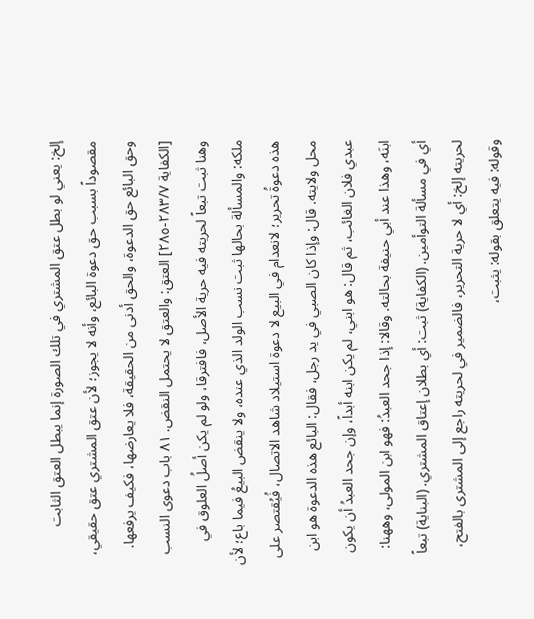إلخ: يعني لو بطل عتق المشتري في تلك الصورة إنما يبطل العتق الثابت مقصوداً بسبب حق دعوة البائع، وأنه لا يجوز؛ لأن عتق المشتري عتق حقيقي، وحق البائع حق الدعوة، والحق أدنى من الحقيقة، فلا يعارضها، فكيف يرفعها. [الكفاية ٢٨٣/٧-٢٨٥] العتق: والعتق لا يحتمل النقض. ٨١ باب دعوی النسب وهنا ثبت تبعاً لحريته فيه حرية الأصل، فافترقا، ولو لم يكن أصلُ العلوق في ملكه: والمسألة بحالها ثبت نسب الولد الذي عنده، ولا ينقض البيعُ فيما باع؛ لأن هذه دعوةُ تحرير؛ لانعدام في البيع لا دعوة استيلاد شاهد الاتصال، فُيُقتصر على محل ولايته. قال: وإذا كان الصبي في يد رجل، فقال: البائع هذه الدعوة هو ابن عبدي فلان الغائب، ثم قال: هو ابني، لم يكن ابنه أبداً، وإن جحد العبدُ أن يكون ابنَه، وهذا عند أبي حنيفة بحالته. وقالا: إذا جحد العبدُ: فهو ابن المولى، وههنا: أي في مسألة التوأمين. (الكفاية) ثبت: أي بطلان إعتاق المشتري. (البناية) تبعاً لحريته إلخ: أي لا حرية التحرير، فالضمير في لحريته راجع إلى المشترى بالفتح، وقوله: فيه يتعلق بقوله: يثبت،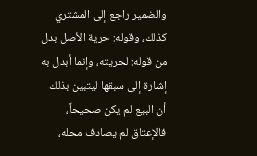والضمير راجع إلى المشتري كذلك، وقوله: حرية الأصل بدل من قوله: لحريته، وإنما أبدل به إشارة إلى سبقها ليتبين بذلك أن البيع لم يكن صحيحاً، فالإعتاق لم يصادف محله،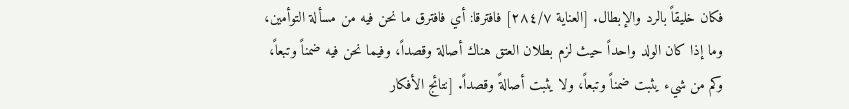فكان خليقاً بالرد والإبطال. [العناية ٢٨٤/٧] فافترقا: أي فافترق ما نحن فيه من مسألة التوأمين، وما إذا كان الولد واحداً حيث لزم بطلان العتق هناك أصالة وقصداً، وفيما نحن فيه ضمناً وتبعاً، وكم من شيء يثبت ضمناً وتبعاً، ولا يثبت أصالةً وقصداً. [نتائج الأفكار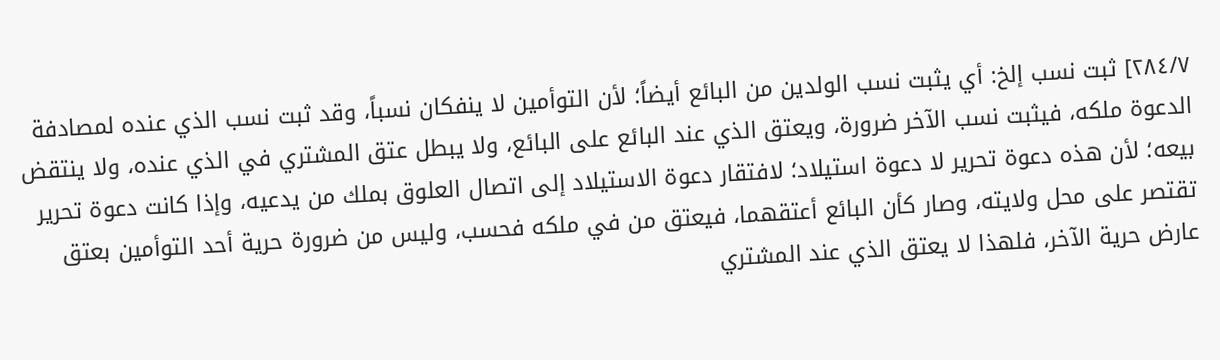٢٨٤/٧] ثبت نسب إلخ: أي يثبت نسب الولدين من البائع أيضاً؛ لأن التوأمين لا ينفكان نسباً، وقد ثبت نسب الذي عنده لمصادفة الدعوة ملكه، فيثبت نسب الآخر ضرورة، ويعتق الذي عند البائع على البائع، ولا يبطل عتق المشتري في الذي عنده، ولا ينتقض بيعه؛ لأن هذه دعوة تحرير لا دعوة استيلاد؛ لافتقار دعوة الاستيلاد إلى اتصال العلوق بملك من يدعيه، وإذا كانت دعوة تحرير تقتصر على محل ولايته، وصار كأن البائع أعتقهما، فيعتق من في ملكه فحسب، وليس من ضرورة حرية أحد التوأمين بعتق عارض حرية الآخر، فلهذا لا يعتق الذي عند المشتري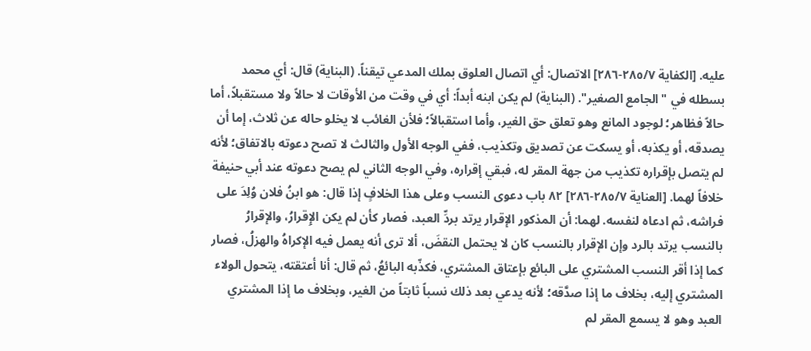عليه. [الكفاية ٢٨٥/٧-٢٨٦] الاتصال: أي اتصال العلوق بملك المدعي تيقناً. (البناية) قال: أي محمد بسطله في "الجامع الصغير". (البناية) لم يكن ابنه أبداً: أي في وقت من الأوقات لا حالاً ولا مستقبلاً، أما حالاً فظاهر؛ لوجود المانع وهو تعلق حق الغير، وأما استقبالاً؛ فلأن الغائب لا يخلو حاله عن ثلاث، إما أن يصدقه، أو يكذبه، أو يسكت عن تصديق وتكذيب، ففي الوجه الأول والثالث لا تصح دعوته بالاتفاق؛ لأنه لم يتصل بإقراره تكذيب من جهة المقر له، فبقي إقراره، وفي الوجه الثاني لم يصح دعوته عند أبي حنيفة خلافاً لهما. [العناية ٢٨٥/٧-٢٨٦] ٨٢ باب دعوی النسب وعلى هذا الخلافٍ إذا قال: هو ابنُ فلان وُلِدَ على فراشه، ثم ادعاه لنفسه. لهما: أن المذکور الإقرار يرتد بردِّ العبد، فصار كأن لم يكن الإِقرارُ، والإقرارُ بالنسب يرتد بالرد وإن الإقرار بالنسب كان لا يحتمل النقضَ، ألا ترى أنه يعمل فيه الإكراهُ والهزلُ، فصار كما إذا أقر النسب المشتري على البائع بإعتاق المشتري، فكذّبه البائعُ، ثم قال: أنا أعتقته، يتحول الولاء المشتري إليه، بخلاف ما إذا صدَّقه؛ لأنه يدعي بعد ذلك نسباً ثابتاً من الغير، وبخلاف ما إذا المشتري العبد وهو لا يسمع المقر لم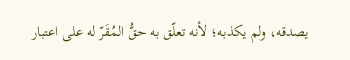يصدقه، ولم يكذبه؛ لأنه تعلّق به حقُّ المُقَرّ له على اعتبار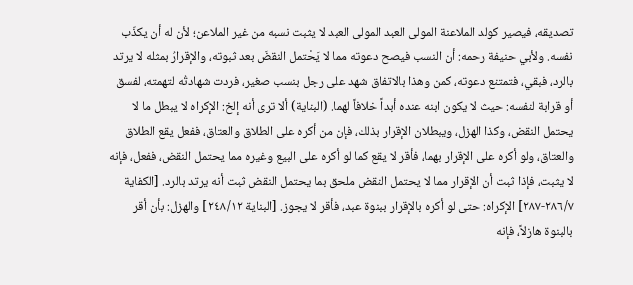تصديقه، فيصير كولد الملاعنة المولى العبد المولى العبد لا يثبت نسبه من غير الملاعن؛ لأن له أن يكذّب نفسه. ولأبي حنيفة رحمه: أن النسب فیصح دعوته مما لا يَحْتمل النقضَ بعد ثبوته، والإقرارُ بمثله لا يرتد بالرد، فبقي، فتمتنع دعوته، كمن وهذا بالاتفاق شهد علی رجل بنسب صغير، فردت شهادتُه لتهمته، لفسق أو قرابة لنفسه: حيث لا يكون ابنه عنده أبداً خلافاً لهما. (البناية) ألا ترى أنه إلخ: الإكراه لا يبطل ما لا يحتمل النقض، وكذا الهزل، ويبطلان الإقرار بذلك، فإن من أكره على الطلاق والعتاق، ففعل يقع الطلاق والعتاق، ولو أكره على الإقرار بهما، فأقر لا يقع كما لو أكره على البيع وغيره مما يحتمل النقض، ففعل، فإنه لا يثبت، فإذا ثبت أن الإقرار مما لا يحتمل النقض ملحق بما يحتمل النقض ثبت أنه يرتد بالرد. [الكفاية ٢٨٦/٧-٢٨٧] الإكراه: حتى لو أكره بالإقرار ببنوة عبد، فأقر لا يجوز. [البناية ٢٤٨/١٢] والهزل: بأن أقر بالبنوة هازلاً، فإنه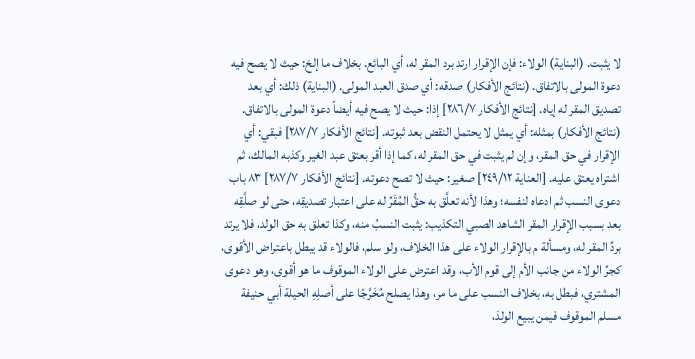لا يثبت. (البناية) الولاء: فإن الإقرار ارتد برد المقر له، أي البائع. بخلاف ما إلخ: حيث لا يصح فيه دعوة المولى بالاتفاق. (نتائج الأفكار) صدقه: أي صدق العبد المولى. (البناية) ذلك: أي بعد تصديق المقر له إياه. [نتائج الأفكار ٢٨٦/٧] إذا: حيث لا يصح فيه أيضاً دعوة المولى بالاتفاق. (نتائج الأفكار) بمثله: أي يمثل لا يحتمل النقض بعد ثبوته. [نتائج الأفكار ٢٨٧/٧] فبقي: أي الإقرار في حق المقر، وإن لم يثبت في حق المقر له، كما إذا أقر بعتق عبد الغير وكذبه المالك، ثم اشتراه يعتق عليه. [العناية ٢٤٩/١٢] صغير: حيث لا تصح دعوته. [نتائج الأفكار ٢٨٧/٧] ٨٣ باب دعوی النسب ثم ادعاه لنفسه؛ وهذا لأنه تعلَّق به حقُّ المُقَرِّ له على اعتبار تصديقِه، حتى لو صلَّقِه بعد بسبب الإقرار المقر الشاهد الصبي التكذيب: يثبت النسبُ منه، وكذا تعلق به حق الولد، فلا يرتد بردِّ المقر له، ومسألة م بالإقرار الولاء على هذا الخلاف، ولو سلم، فالولاء قد يبطل باعتراض الأقوى، كجرِّ الولاء من جانب الأم إلى قوم الأب، وقد اعترض على الولاء الموقوف ما هو أقوى، وهو دعوى المشتري، فبطل به، بخلاف النسب على ما مر، وهذا يصلح مُخَرَّجًا على أصلِهِ الحيلة أبي حنيفة مسلم الموقوف فيمن يبيع الولدَ،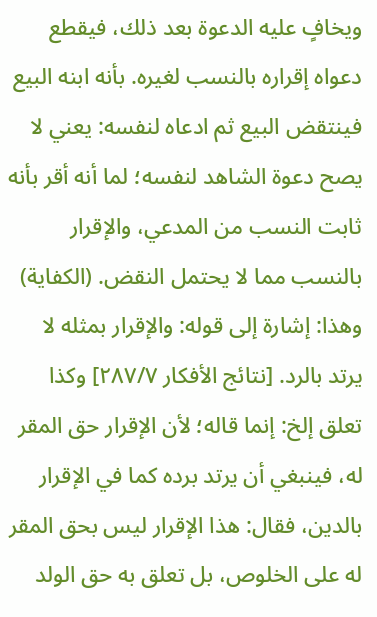ويخافٍ عليه الدعوة بعد ذلك، فيقطع دعواه إقراره بالنسب لغيره. بأنه ابنه البيع فينتقض البيع ثم ادعاه لنفسه: يعني لا يصح دعوة الشاهد لنفسه؛ لما أنه أقر بأنه ثابت النسب من المدعي، والإقرار بالنسب مما لا يحتمل النقض. (الكفاية) وهذا: إشارة إلى قوله: والإقرار بمثله لا يرتد بالرد. [نتائج الأفكار ٢٨٧/٧] وكذا تعلق إلخ: إنما قاله؛ لأن الإقرار حق المقر له، فينبغي أن يرتد برده كما في الإقرار بالدين، فقال: هذا الإقرار ليس بحق المقر له على الخلوص، بل تعلق به حق الولد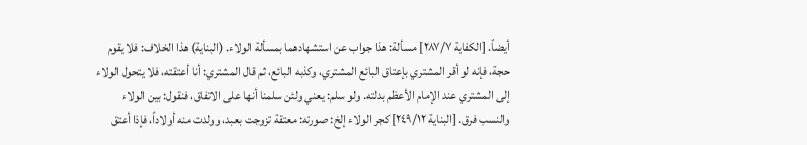أيضاً. [الكفاية ٢٨٧/٧] مسألة: هذا جواب عن استشهادهما بمسألة الولاء. (البناية) هذا الخلاف: فلا يقوم حجة، فإنه لو أقر المشتري بإعتاق البائع المشتري، وكذبه البائع، ثم قال المشتري: أنا أعتقته، فلا يتحول الولاء إلى المشتري عند الإمام الأعظم بدلته. ولو سلم: يعني ولئن سلمنا أنها على الاتفاق، فنقول: بين الولاء والنسب فرق. [البناية ٢٤٩/١٢] كجر الولاء إلخ: صورته: معتقة تزوجت بعبد، وولدت منه أولاداً، فإذا أعتق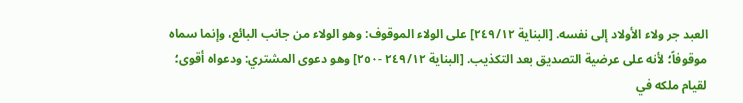العبد جر ولاء الأولاد إلى نفسه. [البناية ٢٤٩/١٢] على الولاء الموقوف: وهو الولاء من جانب البائع، وإنما سماه موقوفاً؛ لأنه على عرضية التصديق بعد التكذيب. [البناية ٢٤٩/١٢ -٢٥٠] وهو دعوى المشتري: ودعواه أقوى؛ لقيام ملكه في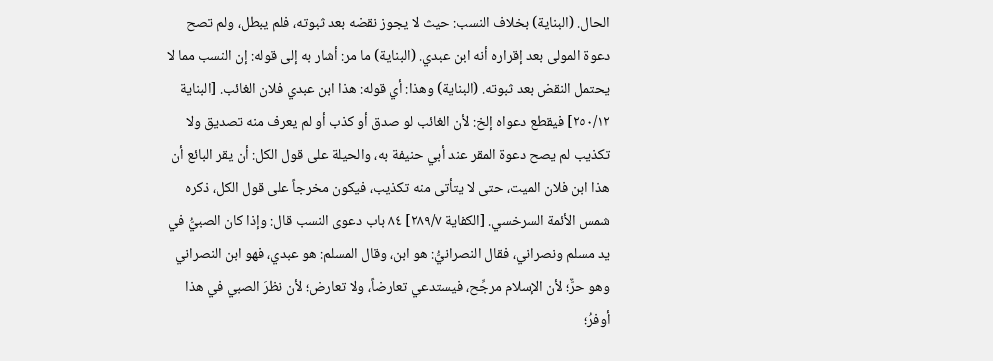الحال. (البناية) بخلاف النسب: حيث لا يجوز نقضه بعد ثبوته، فلم يبطل، ولم تصح دعوة المولى بعد إقراره أنه ابن عبدي. (البناية) ما مر: أشار به إلى قوله: إن النسب مما لا يحتمل النقض بعد ثبوته. (البناية) وهذا: أي قوله: هذا ابن عبدي فلان الغائب. [البناية ٢٥٠/١٢] فيقطع دعواه إلخ: لأن الغائب لو صدق أو كذب أو لم يعرف منه تصديق ولا تكذيب لم يصح دعوة المقر عند أبي حنيفة به، والحيلة على قول الكل: أن يقر البائع أن هذا ابن فلان الميت، حتى لا يتأتى منه تكذيب، فيكون مخرجاً على قول الكل، ذكره شمس الأئمة السرخسي. [الكفاية ٢٨٩/٧] ٨٤ باب دعوى النسب قال: وإذا كان الصبيُّ في يد مسلم ونصراني، فقال النصرانيُّ: هو ابن، وقال المسلم: هو عبدي، فهو ابن النصراني وهو حرٌّ؛ لأن الإسلام مرجِّح، فيستدعي تعارضاً، ولا تعارض؛ لأن نظرَ الصبي في هذا أوفرُ؛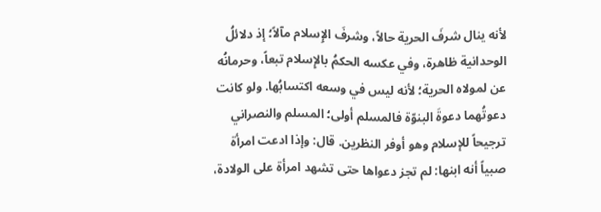لأنه ينال شرفَ الحرية حالاً، وشرفَ الإِسلام مآلاً؛ إذ دلائلُ الوحدانية ظاهرة، وفي عكسه الحكمُ بالإِسلام تبعاً، وحرمانُه عن لمولاه الحرية؛ لأنه ليس في وسعه اكتسابُها. ولو كانت دعوتُهما دعوةَ البنوّة فالمسلم أولى؛ المسلم والنصراني ترجيحاً للإسلام وهو أوفر النظرين. قال: وإذا ادعت امرأة صبياً أنه ابنها: لم تجز دعواها حتى تشهد امرأة على الولادة،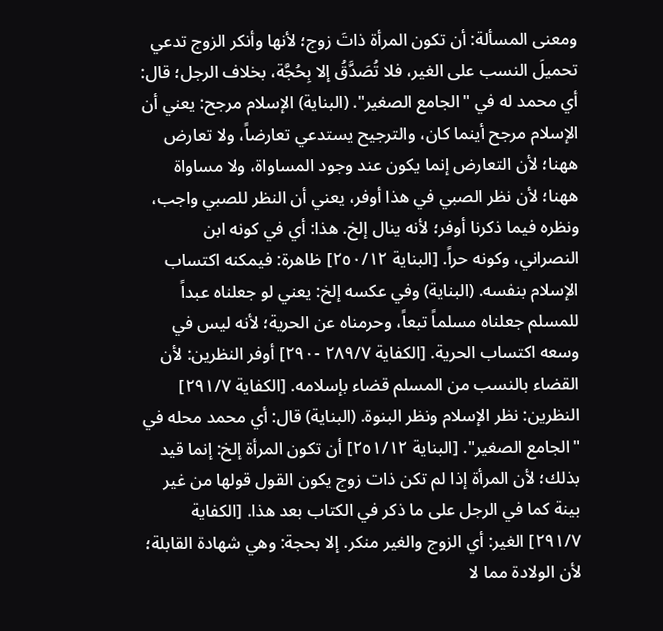ومعنى المسألة: أن تكون المرأة ذاتَ زوج؛ لأنها وأنكر الزوج تدعي تحميلَ النسب على الغير، فلا تُصَدَّقُ إلا بِحُجَّة، بخلاف الرجل؛ قال: أي محمد له في "الجامع الصغير". (البناية) الإسلام مرجح: يعني أن الإسلام مرجح أينما كان، والترجيح يستدعي تعارضاً، ولا تعارض ههنا؛ لأن التعارض إنما يكون عند وجود المساواة، ولا مساواة ههنا؛ لأن نظر الصبي في هذا أوفر، يعني أن النظر للصبي واجب، ونظره فيما ذكرنا أوفر؛ لأنه ينال إلخ. هذا: أي في كونه ابن النصراني، وكونه حراً. [البناية ٢٥٠/١٢] ظاهرة: فيمكنه اكتساب الإسلام بنفسه. (البناية) وفي عكسه إلخ: يعني لو جعلناه عبداً للمسلم جعلناه مسلماً تبعاً، وحرمناه عن الحرية؛ لأنه ليس في وسعه اكتساب الحرية. [الكفاية ٢٨٩/٧ -٢٩٠] أوفر النظرين: لأن القضاء بالنسب من المسلم قضاء بإسلامه. [الكفاية ٢٩١/٧] النظرين: نظر الإسلام ونظر البنوة. (البناية) قال: أي محمد محله في "الجامع الصغير". [البناية ٢٥١/١٢] أن تكون المرأة إلخ: إنما قيد بذلك؛ لأن المرأة إذا لم تكن ذات زوج يكون القول قولها من غير بينة كما في الرجل على ما ذكر في الكتاب بعد هذا. [الكفاية ٢٩١/٧] الغير: أي الزوج والغير منكر. إلا بحجة: وهي شهادة القابلة؛ لأن الولادة مما لا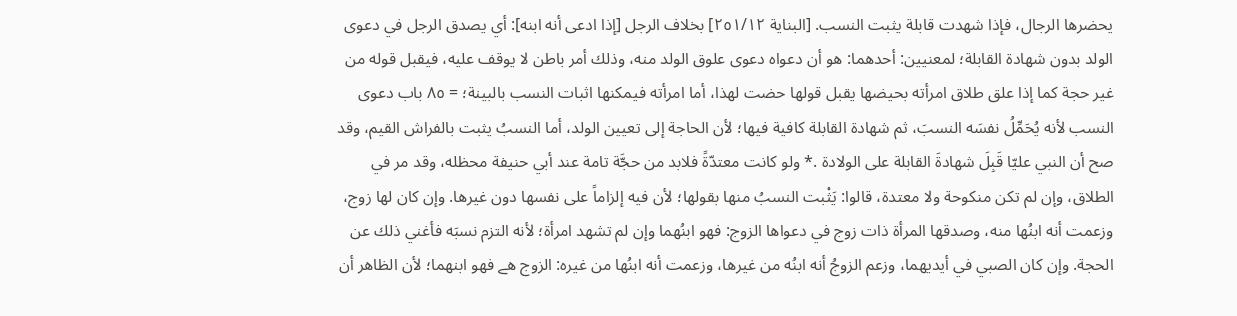يحضرها الرجال، فإذا شهدت قابلة يثبت النسب. [البناية ٢٥١/١٢] بخلاف الرجل [إذا ادعى أنه ابنه]: أي يصدق الرجل في دعوى الولد بدون شهادة القابلة؛ لمعنيين: أحدهما: هو أن دعواه دعوى علوق الولد منه، وذلك أمر باطن لا يوقف عليه، فيقبل قوله من غير حجة كما إذا علق طلاق امرأته بحيضها يقبل قولها حضت لهذا، أما امرأته فيمكنها اثبات النسب بالبينة؛ = ٨٥ باب دعوی النسب لأنه يُحَمِّلُ نفسَه النسبَ، ثم شهادة القابلة كافية فيها؛ لأن الحاجة إلى تعيين الولد، أما النسبُ يثبت بالفراش القيم، وقد صح أن النبي عليّا قَبِلَ شهادةَ القابلة على الولادة .* ولو كانت معتدّةً فلابد من حجَّة تامة عند أبي حنيفة محظله، وقد مر في الطلاق، وإن لم تكن منكوحة ولا معتدة، قالوا: يَثْبت النسبُ منها بقولها؛ لأن فيه إلزاماً على نفسها دون غيرها. وإن كان لها زوج، وزعمت أنه ابنُها منه، وصدقها المرأة ذات زوج في دعواها الزوج: فهو ابنُهما وإن لم تشهد امرأة؛ لأنه التزم نسبَه فأغني ذلك عن الحجة. وإن كان الصبي في أيديهما، وزعم الزوجُ أنه ابنُه من غيرها، وزعمت أنه ابنُها من غيره: الزوج ھے فهو ابنهما؛ لأن الظاهر أن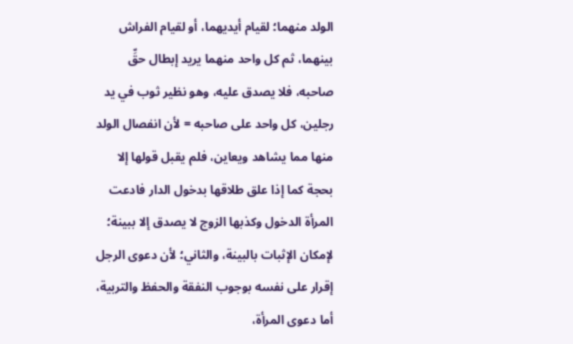الولد منهما؛ لقيام أيديهما، أو لقيام الفراش بينهما، ثم كل واحد منھما یرید إبطال حقِّ صاحبه، فلا یصدق علیه، وهو نظیر ثوب في يد رجلین، كل واحد على صاحبه = لأن انفصال الولد منها مما يشاهد ويعاين، فلم يقبل قولها إلا بحجة كما إذا علق طلاقها بدخول الدار فادعت المرأة الدخول وكذبها الزوج لا يصدق إلا ببينة؛ لإمكان الإثبات بالبينة، والثاني؛ لأن دعوى الرجل إقرار على نفسه بوجوب النفقة والحفظ والتربية، أما دعوى المرأة،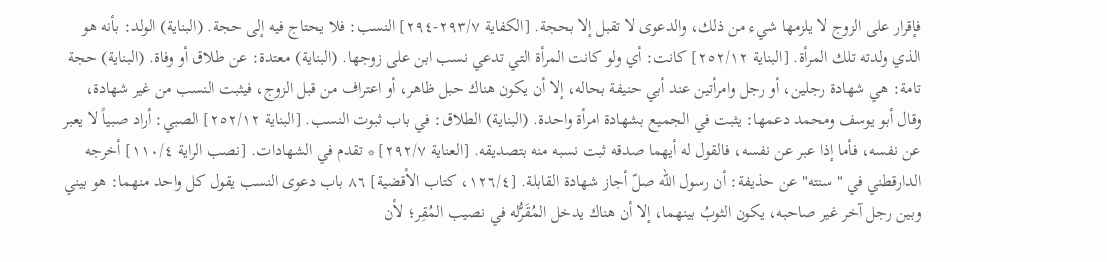فإقرار على الزوج لا يلزمها شيء من ذلك، والدعوى لا تقبل إلا بحجة. [الكفاية ٢٩٣/٧-٢٩٤] النسب: فلا يحتاج فيه إلى حجة. (البناية) الولد: بأنه هو الذي ولدته تلك المرأة. [البناية ٢٥٢/١٢] كانت: أي ولو كانت المرأة التي تدعي نسب ابن على زوجها. (البناية) معتدة: عن طلاق أو وفاة. (البناية) حجة تامة: هي شهادة رجلين، أو رجل وامرأتين عند أبي حنيفة بحاله، إلا أن يكون هناك حبل ظاهر، أو اعتراف من قبل الزوج، فيثبت النسب من غير شهادة، وقال أبو يوسف ومحمد دعمها: يثبت في الجميع بشهادة امرأة واحدة. (البناية) الطلاق: في باب ثبوت النسب. [البناية ٢٥٢/١٢] الصبي: أراد صبياً لا يعبر عن نفسه، فأما إذا عبر عن نفسه، فالقول له أيهما صدقه ثبت نسبه منه بتصديقه. [العناية ٢٩٢/٧] * تقدم في الشهادات. [نصب الراية ١١٠/٤] أخرجه الدارقطني في "سنته" عن حذيفة: أن رسول الله صلّ أجاز شهادة القابلة. [١٢٦/٤، كتاب الأقضية] ٨٦ باب دعوی النسب یقول كل واحد منهما: هو بيني وبین رجل آخر غیر صاحبه، یکون الثوبُ بينهما، إلا أن هناك يدخل المُقَرُّله في نصيب المُقِر؛ لأن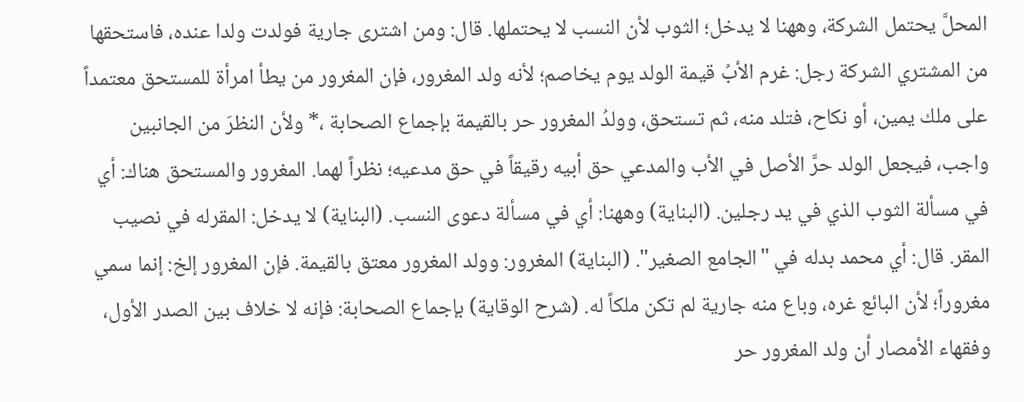المحلَّ يحتمل الشركة، وههنا لا يدخل؛ الثوب لأن النسب لا يحتملها. قال: ومن اشترى جارية فولدت ولدا عنده، فاستحقها من المشتري الشركة رجل: غرم الأبُ قيمة الولد يوم يخاصم؛ لأنه ولد المغرور، فإن المغرور من يطأ امرأة للمستحق معتمداً على ملك يمين، أو نكاح، فتلد منه، ثم تستحق، وولدُ المغرور حر بالقيمة بإجماع الصحابة ،* ولأن النظرَ من الجانبين واجب، فيجعل الولد حرَّ الأصل في الأب والمدعي حق أبيه رقيقاً في حق مدعيه؛ نظراً لهما. المغرور والمستحق هناك: أي في مسألة الثوب الذي في يد رجلين. (البناية) وههنا: أي في مسألة دعوى النسب. (البناية) لا يدخل: المقرله في نصيب المقر. قال: أي محمد بدله في "الجامع الصغير". (البناية) المغرور: وولد المغرور معتق بالقيمة. فإن المغرور إلخ: إنما سمي مغروراً؛ لأن البائع غره، وباع منه جارية لم تكن ملكاً له. (شرح الوقاية) بإجماع الصحابة: فإنه لا خلاف بين الصدر الأول، وفقهاء الأمصار أن ولد المغرور حر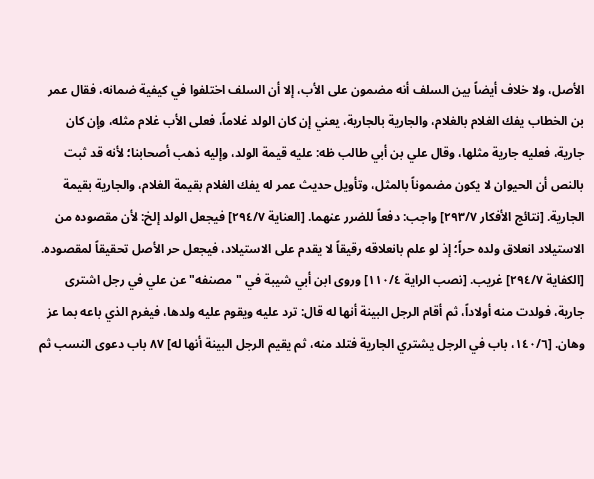الأصل، ولا خلاف أيضاً بين السلف أنه مضمون على الأب، إلا أن السلف اختلفوا في كيفية ضمانه، فقال عمر بن الخطاب يفك الغلام بالغلام، والجارية بالجارية، يعني إن كان الولد غلاماً، فعلى الأب غلام مثله، وإن كان جارية، فعليه جارية مثلها، وقال علي بن أبي طالب ظه: عليه قيمة الولد، وإليه ذهب أصحابنا؛ لأنه قد ثبت بالنص أن الحيوان لا يكون مضموناً بالمثل، وتأويل حديث عمر له يفك الغلام بقيمة الغلام، والجارية بقيمة الجارية. [نتائج الأفكار ٢٩٣/٧] واجب: دفعاً للضرر عنهما. [العناية ٢٩٤/٧] فيجعل الولد إلخ: لأن مقصوده من الاستيلاد انعلاق ولده حراً؛ إذ لو علم بانعلاقه رقيقاً لا يقدم على الاستيلاد، فيجعل حر الأصل تحقيقاً لمقصوده. [الكفاية ٢٩٤/٧] غريب. [نصب الراية ١١٠/٤] وروى ابن أبي شيبة في "مصنفه" عن علي في رجل اشترى جارية، فولدت منه أولاداً، ثم أقام الرجل البينة أنها له قال: ترد عليه ويقوم عليه ولدها، فيغرم الذي باعه بما عز وهان. [١٤٠/٦، باب في الرجل يشتري الجارية فتلد منه، ثم يقيم الرجل البينة أنها له] ٨٧ باب دعوى النسب ثم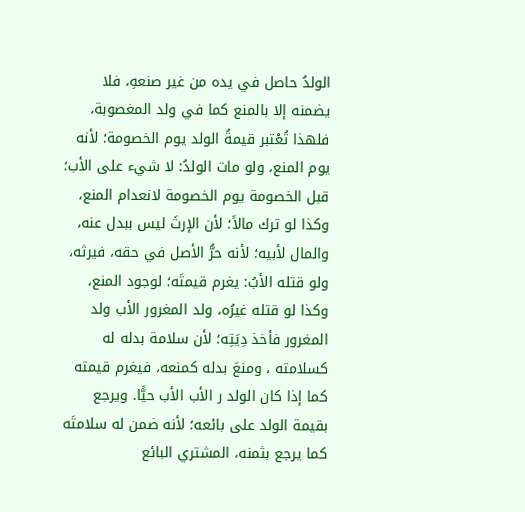الولدُ حاصل في يده من غير صنعهِ، فلا يضمنه إلا بالمنع كما في ولد المغصوبة، فلهذا تُعْتبر قيمةُ الولد يوم الخصومة؛ لأنه يوم المنع، ولو مات الولدُ: لا شيء على الأب؛ قبل الخصومة يوم الخصومة لانعدام المنع، وكذا لو ترك مالاً؛ لأن الإرثَ ليس ببدل عنه، والمال لأبيه؛ لأنه حرُّ الأصل في حقه، فيرثه، ولو قتله الأبُ: يغرم قيمتَه؛ لوجود المنع، وكذا لو قتله غيرُه، ولد المغرور الأب ولد المغرور فأخذ دِيَتِه؛ لأن سلامة بدله له كسلامته ، ومنعَ بدله كمنعه، فيغرم قيمته كما إذا كان الولد ر الأب الأب حيًّا. ويرجع بقيمة الولد على بائعه؛ لأنه ضمن له سلامتَه كما يرجع بثمنه، المشتري البائع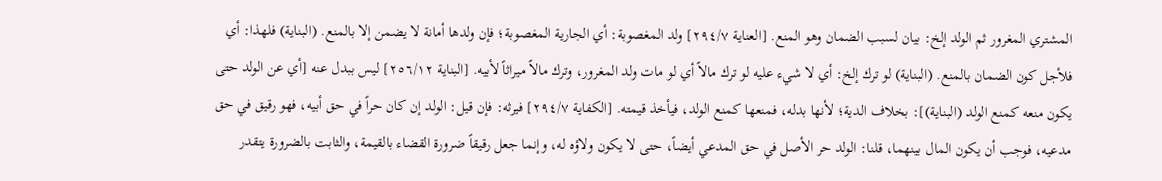المشتري المغرور ثم الولد إلخ: بيان لسبب الضمان وهو المنع. [العناية ٢٩٤/٧] ولد المغصوبة: أي الجارية المغصوبة؛ فإن ولدها أمانة لا يضمن إلا بالمنع. (البناية) فلهذا: أي فلأجل كون الضمان بالمنع. (البناية) لو ترك إلخ: أي لا شيء عليه لو ترك مالاً أي لو مات ولد المغرور، وترك مالاً ميراثاً لأبيه. [البناية ٢٥٦/١٢] لیس ببدل عنه [أي عن الولد حتى يكون منعه کمنع الولد (البناية)]: بخلاف الدية؛ لأنها بدله، فمنعها كمنع الولد، فيأخذ قيمته. [الكفاية ٢٩٤/٧] فيرثه: فإن قيل: الولد إن كان حراً في حق أبيه، فهو رقيق في حق مدعيه، فوجب أن يكون المال بينهما، قلنا: الولد حر الأصل في حق المدعي أيضاً، حتى لا يكون ولاؤه له، وإنما جعل رقيقاً ضرورة القضاء بالقيمة، والثابت بالضرورة يتقدر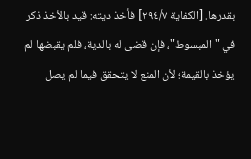بقدرها. [الكفاية ٢٩٤/٧] فأخذ ديته: قيد بالأخذ ذكر في "المبسوط"، فإن قضى له بالدية، فلم يقبضها لم يؤخذ بالقيمة؛ لأن المنع لا يتحقق فيما لم يصل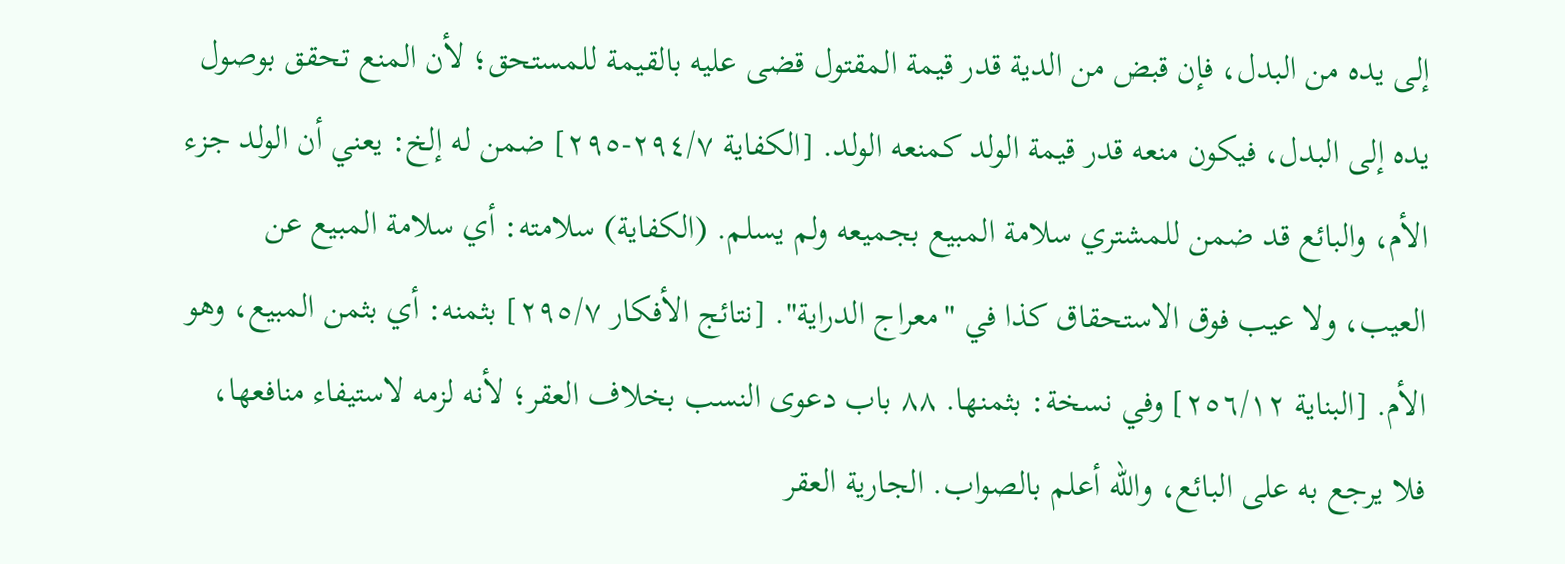إلى يده من البدل، فإن قبض من الدية قدر قيمة المقتول قضى عليه بالقيمة للمستحق؛ لأن المنع تحقق بوصول يده إلى البدل، فيكون منعه قدر قيمة الولد كمنعه الولد. [الكفاية ٢٩٤/٧-٢٩٥] ضمن له إلخ: يعني أن الولد جزء الأم، والبائع قد ضمن للمشتري سلامة المبيع بجميعه ولم يسلم. (الكفاية) سلامته: أي سلامة المبيع عن العيب، ولا عيب فوق الاستحقاق كذا في "معراج الدراية". [نتائج الأفكار ٢٩٥/٧] بثمنه: أي بثمن المبيع، وهو الأم. [البناية ٢٥٦/١٢] وفي نسخة: بثمنها. ٨٨ باب دعوی النسب بخلاف العقر؛ لأنه لزمه لاستيفاء منافعها، فلا يرجع به على البائع، والله أعلم بالصواب. الجارية العقر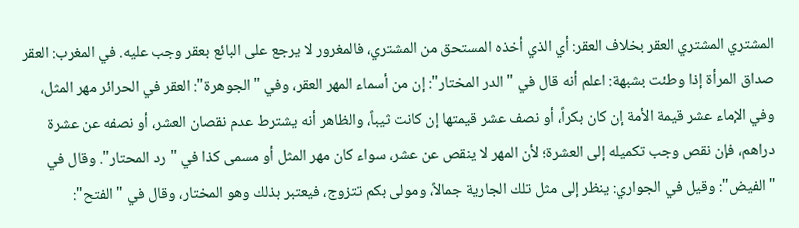المشتري المشتري العقر بخلاف العقر: أي الذي أخذه المستحق من المشتري، فالمغرور لا يرجع على البائع بعقر وجب عليه. في المغرب: العقر صداق المرأة إذا وطئت بشبهة: اعلم أنه قال في "الدر المختار": إن من أسماء المهر العقر، وفي "الجوهرة": العقر في الحرائر مهر المثل، وفي الإماء عشر قيمة الأمة إن كان بكراً، أو نصف عشر قيمتها إن كانت ثيباً، والظاهر أنه يشترط عدم نقصان العشر، أو نصفه عن عشرة دراهم، فإن نقص وجب تكميله إلى العشرة؛ لأن المهر لا ينقص عن عشر، سواء كان مهر المثل أو مسمى كذا في "رد المحتار". وقال في "الفيض": وقيل في الجواري: ينظر إلى مثل تلك الجارية جمالاً، ومولى بكم تتزوج، فيعتبر بذلك وهو المختار، وقال في "الفتح":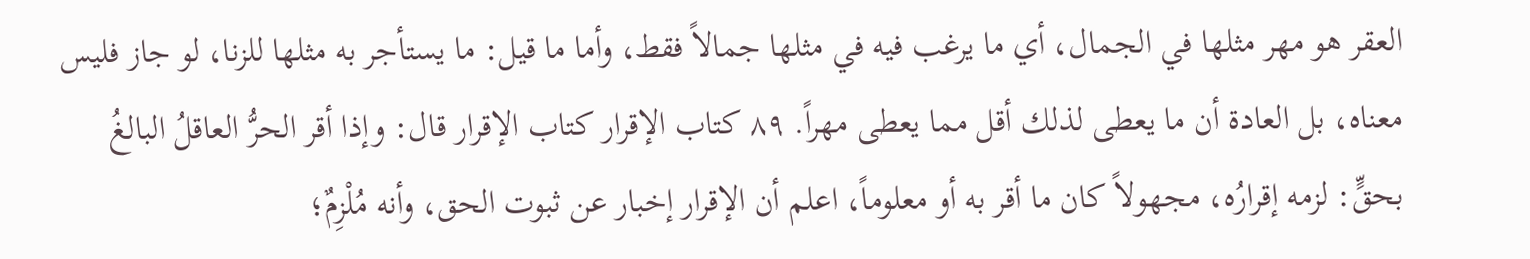العقر هو مهر مثلها في الجمال، أي ما يرغب فيه في مثلها جمالاً فقط، وأما ما قيل: ما يستأجر به مثلها للزنا، لو جاز فليس معناه، بل العادة أن ما يعطى لذلك أقل مما يعطى مهراً. ٨٩ كتاب الإقرار کتاب الإقرار قال: وإذا أقر الحرُّ العاقلُ البالغُ بحقٍّ: لزمه إقرارُه، مجهولاً كان ما أقر به أو معلوماً، اعلم أن الإقرار إخبار عن ثبوت الحق، وأنه مُلْزِمٌ؛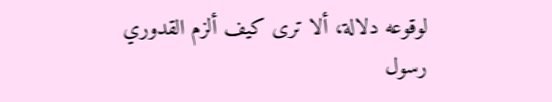لوقوعه دلالة، ألا ترى كيف ألزم القدوري رسول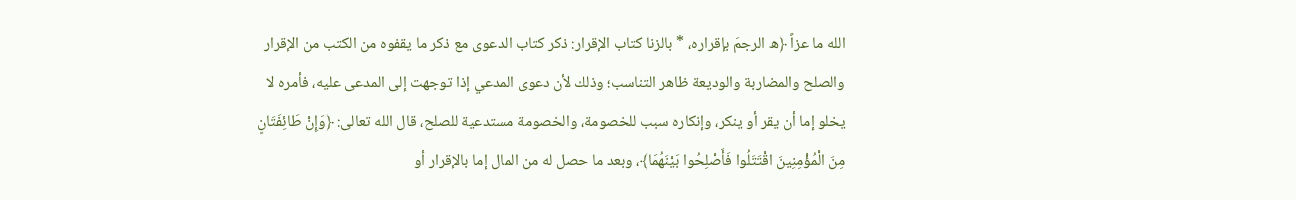الله ما عزاً ﴿ه الرجمَ بإقراره، * بالزنا كتاب الإقرار: ذكر كتاب الدعوى مع ذكر ما يقفوه من الكتب من الإقرار والصلح والمضاربة والوديعة ظاهر التناسب؛ وذلك لأن دعوى المدعي إذا توجهت إلى المدعى عليه، فأمره لا يخلو إما أن يقر أو ينكر، وإنكاره سبب للخصومة، والخصومة مستدعية للصلح، قال الله تعالى: ﴿وَإِنْ طَائِفَتَانٍ مِنَ الْمُؤْمِنِينَ اقْتَتَلُوا فَأَصْلِحُوا بَيْنَهُمَا﴾، وبعد ما حصل له من المال إما بالإقرار أو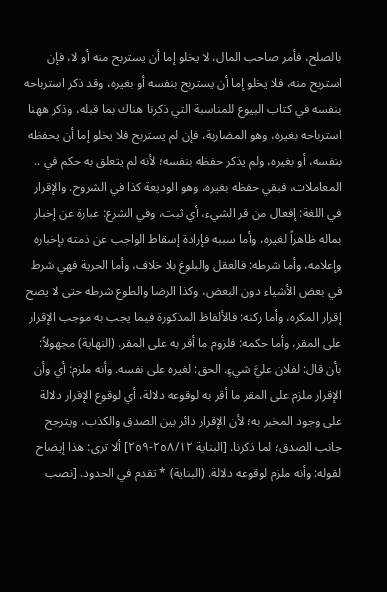بالصلح، فأمر صاحب المال، لا يخلو إما أن يستربح منه أو لا، فإن استربح منه، فلا يخلو إما أن يستربح بنفسه أو بغيره، وقد ذكر استرباحه بنفسه في كتاب البيوع للمناسبة التي ذكرنا هناك بما قبله، وذكر ههنا استرباحه بغيره، وهو المضاربة، فإن لم يستربح فلا يخلو إما أن يحفظه بنفسه، أو بغيره، ولم يذكر حفظه بنفسه؛ لأنه لم يتعلق به حكم في .. المعاملات، فبقي حفظه بغيره، وهو الوديعة كذا في الشروح. والإقرار في اللغة: إفعال من قر الشيء، أي ثبت، وفي الشرع: عبارة عن إخبار بماله ظاهراً لغيره، وأما سببه فإرادة إسقاط الواجب عن ذمته بإخباره وإعلامه، وأما شرطه: فالعقل والبلوغ بلا خلاف، وأما الحرية فهي شرط في بعض الأشياء دون البعض، وكذا الرضا والطوع شرطه حتى لا يصح إقرار المكره، وأما ركنه: فالألفاظ المذكورة فيما يجب به موجب الإقرار على المقر، وأما حكمه: فلزوم ما أقر به على المقر. (النهاية) مجهولاً: بأن قال: لفلان عليَّ شيءٍ. الحق: لغيره على نفسه. وأنه ملزم: أي وأن الإقرار ملزم على المقر ما أقر به لوقوعه دلالة، أي لوقوع الإقرار دلالة على وجود المخبر به؛ لأن الإقرار دائر بين الصدق والكذب، ويترجح جانب الصدق؛ لما ذكرنا. [البناية ٢٥٨/١٢-٢٥٩] ألا ترى: هذا إيضاح لقوله: وأنه ملزم لوقوعه دلالة. (البناية) * تقدم في الحدود. [نصب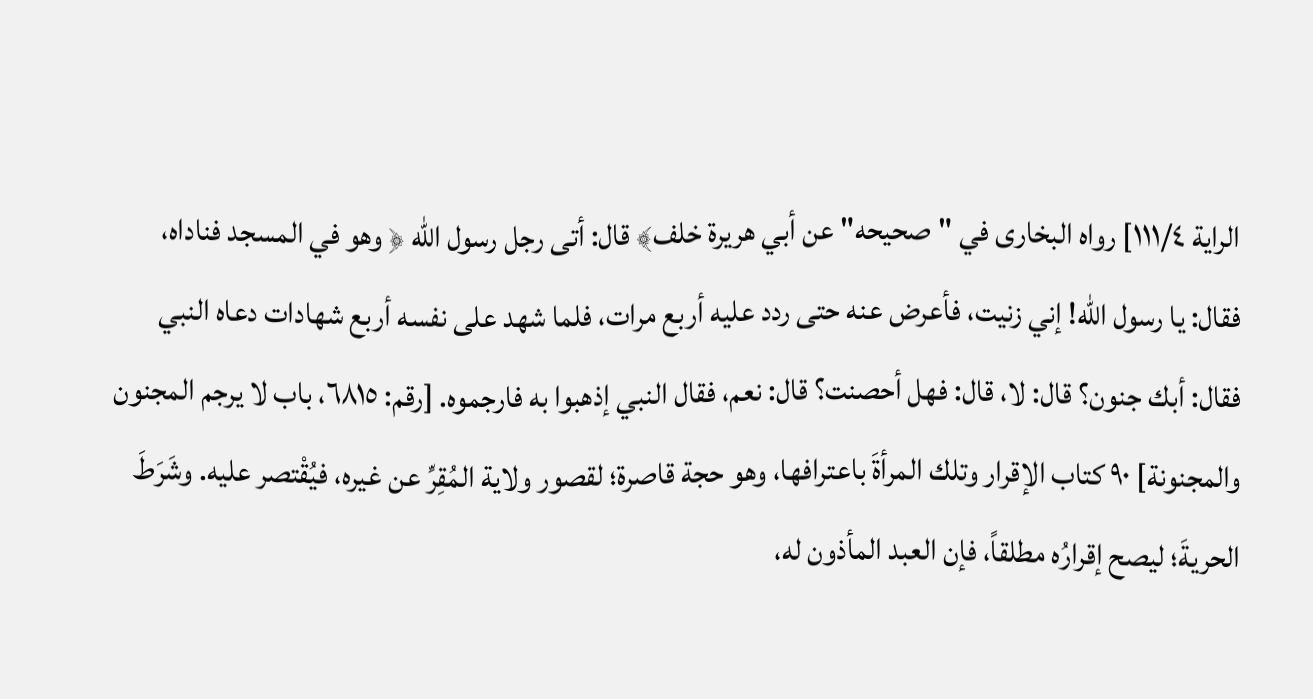الراية ١١١/٤] رواه البخارى في "صحيحه" عن أبي هريرة خلف﴾ قال: أتى رجل رسول الله ﴿ وهو في المسجد فناداه، فقال: يا رسول الله! إني زنيت، فأعرض عنه حتى ردد عليه أربع مرات، فلما شهد على نفسه أربع شهادات دعاه النبي فقال: أبك جنون؟ قال: لا، قال: فهل أحصنت؟ قال: نعم، فقال النبي إذهبوا به فارجموه. [رقم: ٦٨١٥، باب لا يرجم المجنون والمجنونة] ٩٠ کتاب الإقرار وتلك المرأةَ باعترافها، وهو حجة قاصرة؛ لقصور ولاية المُقِرِّ عن غيره، فيُقْتصر عليه. وشَرَطَ الحريةَ؛ ليصح إقرارُه مطلقاً، فإن العبد المأذون له،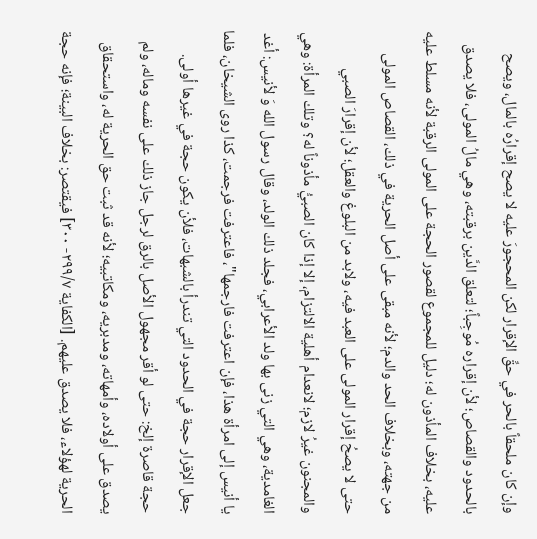وإن كان ملحقاً بالحر في حقِّ الإقرار لكن المحجورَ عليه لا يصح إقرارُه بالمال، ويصح بالحدود والقصاص؛ لأن إقراره مُوجِباً؛ لتعلق الدَّين برقبته، وهي مالُ المولى، فلا يصدق عليه، بخلاف المأذون له؛ دليل للمجموع لقصور الحجة على المولى الرقبة لأنه مسلط عليه من جهته، وبخلاف الحد والدم؛ لأنه مبقى على أصل الحرية في ذلك، القصاص المولى حتى لا يصحُ إقرار المولى على العبد فيه، ولابد من البلوغ والعقل؛ لأن إقرارَ الصبي والمجنون غيرُ لازم؛ لانعدام أهلية الالتزام، إلا إذا كان الصبيُّ مأذوناً له؟ وتلك المرأة: وهي الغامدية، وهي التي زنى بها ولد الأعرابي، فجلد ذلك الولد، وقال رسول الله وَ لأنيس: أغد يا أنيس إلى امرأة هذا، فإن اعترفت فارجمها"، فاعترفت فرجمت، كذا روى الشيخان، فلما جعل الإقرار حجة في الحدود التي تندرأ بالشبهات، فلأن يكون حجة في غيرها أولى. حجة قاصرة إلخ: حتى لو أقر مجهول الأصل بالرق لرجل جاز ذلك على نفسه وماله، ولم يصدق على أولاده، وأمهاته، ومدبريه، ومكاتبيه؛ لأنه قد ثبت حق الحرية له، واستحقاق الحرية لهؤلاء، فلا يصدق عليهم. [الكفاية ٢٩٩/٧- ٣٠٠] فيقتصر: بخلاف البينة؛ فإنه حجة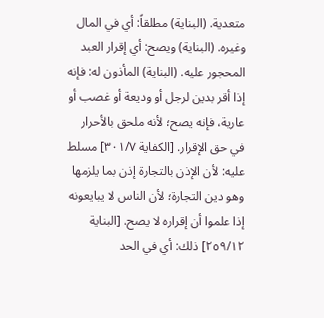متعدية. (البناية) مطلقاً: أي في المال وغيره. (البناية) ويصح: أي إقرار العبد المحجور عليه. (البناية) المأذون له: فإنه إذا أقر بدين لرجل أو وديعة أو غصب أو عارية، فإنه يصح؛ لأنه ملحق بالأحرار في حق الإقرار. [الكفاية ٣٠١/٧] مسلط عليه: لأن الإذن بالتجارة إذن بما يلزمها وهو دين التجارة؛ لأن الناس لا يبايعونه إذا علموا أن إقراره لا يصح. [البناية ٢٥٩/١٢] ذلك: أي في الحد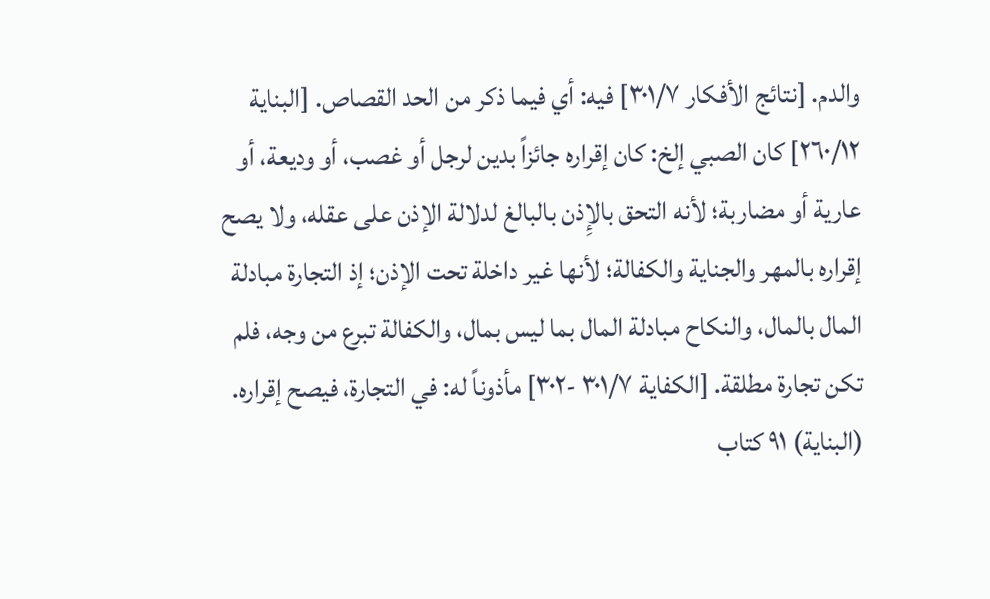والدم. [نتائج الأفكار ٣٠١/٧] فيه: أي فيما ذكر من الحد القصاص. [البناية ٢٦٠/١٢] كان الصبي إلخ: كان إقراره جائزاً بدين لرجل أو غصب، أو وديعة، أو عارية أو مضاربة؛ لأنه التحق بالإِذن بالبالغ لدلالة الإذن على عقله، ولا يصح إقراره بالمهر والجناية والكفالة؛ لأنها غير داخلة تحت الإذن؛ إذ التجارة مبادلة المال بالمال، والنكاح مبادلة المال بما ليس بمال، والكفالة تبرع من وجه، فلم تكن تجارة مطلقة. [الكفاية ٣٠١/٧ -٣٠٢] مأذوناً له: في التجارة، فيصح إقراره. (البناية) ٩١ كتاب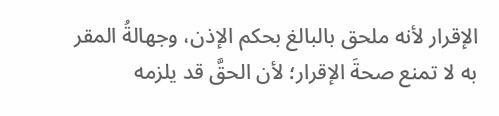الإقرار لأنه ملحق بالبالغ بحكم الإذن، وجهالةُ المقر به لا تمنع صحةَ الإقرار؛ لأن الحقَّ قد يلزمه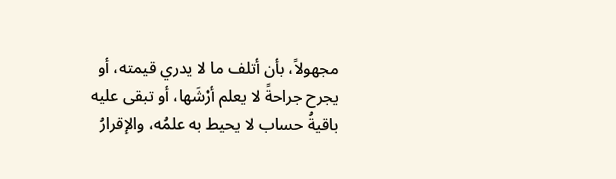مجهولاً، بأن أتلف ما لا يدري قيمته، أو يجرح جراحةً لا يعلم أرْشَها، أو تبقى عليه باقيةُ حساب لا يحيط به علمُه، والإقرارُ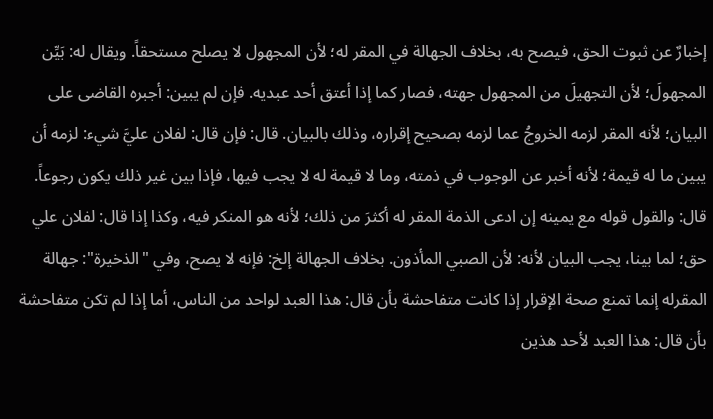إخبارٌ عن ثبوت الحق، فيصح به، بخلاف الجهالة في المقر له؛ لأن المجهول لا يصلح مستحقاً. ويقال له: بَيِّن المجهولَ؛ لأن التجهيلَ من المجهول جهته، فصار كما إذا أعتق أحد عبديه. فإن لم يبين: أجبره القاضى على البيان؛ لأنه المقر لزمه الخروجُ عما لزمه بصحيح إقراره، وذلك بالبيان. قال: فإن قال: لفلان عليَّ شيء: لزمه أن يبين ما له قيمة؛ لأنه أخبر عن الوجوب في ذمته، وما لا قيمة له لا يجب فيها، فإذا بين غير ذلك يكون رجوعاً. قال: والقول قوله مع يمينه إن ادعى الذمة المقر له أكثرَ من ذلك؛ لأنه هو المنكر فيه، وكذا إذا قال: لفلان علي حق؛ لما بينا، يجب البيان لأنه: لأن الصبي المأذون. بخلاف الجهالة إلخ: فإنه لا يصح، وفي "الذخيرة": جهالة المقرله إنما تمنع صحة الإقرار إذا كانت متفاحشة بأن قال: هذا العبد لواحد من الناس، أما إذا لم تكن متفاحشة بأن قال: هذا العبد لأحد هذين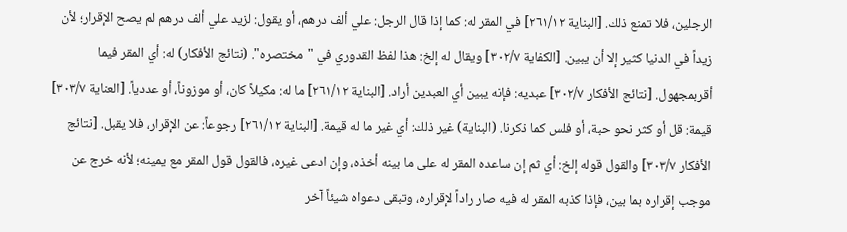الرجلين، فلا تمنع ذلك. [البناية ٢٦١/١٢] في المقر له: كما إذا قال الرجل: علي ألف درهم، أو يقول: لزيد علي ألف درهم لم يصح الإقرار؛ لأن زيداً في الدنيا كثير إلا أن يبين. [الكفاية ٣٠٢/٧] ويقال له إلخ: هذا لفظ القدوري في "مختصره". (نتائج الأفكار) له: أي المقر فيما أقربمجهول. [نتائج الأفكار ٣٠٢/٧] عبديه: فإنه يبين أي العبدين أراد. [البناية ٢٦١/١٢] ما له: مكيلاً كان، أو موزوناً، أو عددياً. [العناية ٣٠٣/٧] قيمة: قل أو كثر نحو حبة، أو فلس كما ذكرنا. (البناية) غير ذلك: أي غير ما له قيمة. [البناية ٢٦١/١٢] رجوعاً: عن الإقرار، فلا يقبل. [نتائج الأفكار ٣٠٣/٧] والقول قوله إلخ: أي ثم إن ساعده المقر له على ما بينه أخذه، وإن ادعى غيره، فالقول قول المقر مع يمينه؛ لأنه خرج عن موجب إقراره بما بين، فإذا كذبه المقر له فيه صار راداً لإقراره، وتبقى دعواه شيئاً آخر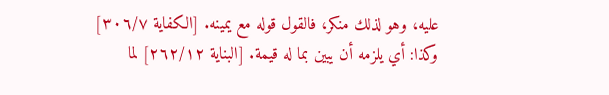عليه، وهو لذلك منكر، فالقول قوله مع يمينه. [الكفاية ٣٠٦/٧] وكذا: أي يلزمه أن يبين بما له قيمة. [البناية ٢٦٢/١٢] لما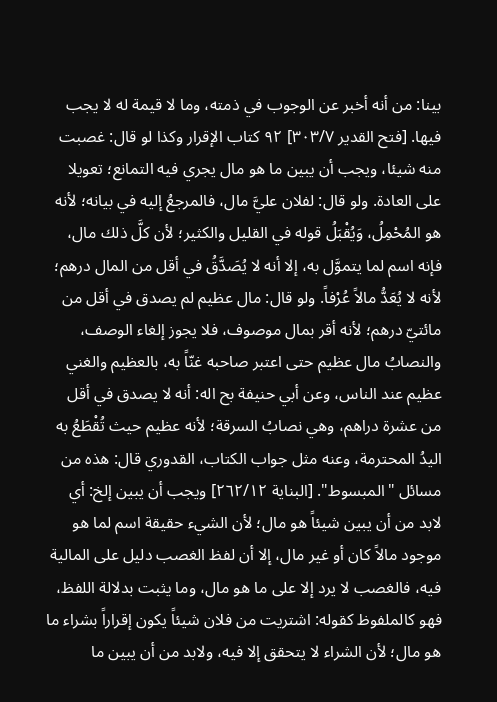بينا: من أنه أخبر عن الوجوب في ذمته، وما لا قيمة له لا يجب فيها. [فتح القدير ٣٠٣/٧] ٩٢ کتاب الإقرار وكذا لو قال: غصبت منه شيئا، ويجب أن يبين ما هو مال يجري فيه التمانع؛ تعويلا على العادة. ولو قال: لفلان عليَّ مال، فالمرجعُ إليه في بيانه؛ لأنه هو المُحْمِلُ، وَيُقْبَلُ قوله في القليل والكثير؛ لأن كلَّ ذلك مال، فإنه اسم لما يتموَّل به، إلا أنه لا يُصَدَّقُ في أقل من المال درهم؛ لأنه لا يُعَدُّ مالاً عُرْفاً. ولو قال: مال عظيم لم يصدق في أقل من مائتيّ درهم؛ لأنه أقر بمال موصوف، فلا يجوز إلغاء الوصف، والنصابُ مال عظیم حتى اعتبر صاحبه غنّاً به، بالعظیم والغني عظيم عند الناس، وعن أبي حنيفة بح اله: أنه لا يصدق في أقل من عشرة دراهم، وهي نصابُ السرقة؛ لأنه عظيم حيث تُقْطَعُ به اليدُ المحترمة، وعنه مثل جواب الكتاب، القدوري قال: هذه من مسائل "المبسوط". [البناية ٢٦٢/١٢] ويجب أن يبين إلخ: أي لابد من أن يبين شيئاً هو مال؛ لأن الشيء حقيقة اسم لما هو موجود مالاً كان أو غير مال، إلا أن لفظ الغصب دليل على المالية فيه، فالغصب لا يرد إلا على ما هو مال، وما يثبت بدلالة اللفظ، فهو كالملفوظ كقوله: اشتريت من فلان شيئاً يكون إقراراً بشراء ما هو مال؛ لأن الشراء لا يتحقق إلا فيه، ولابد من أن يبين ما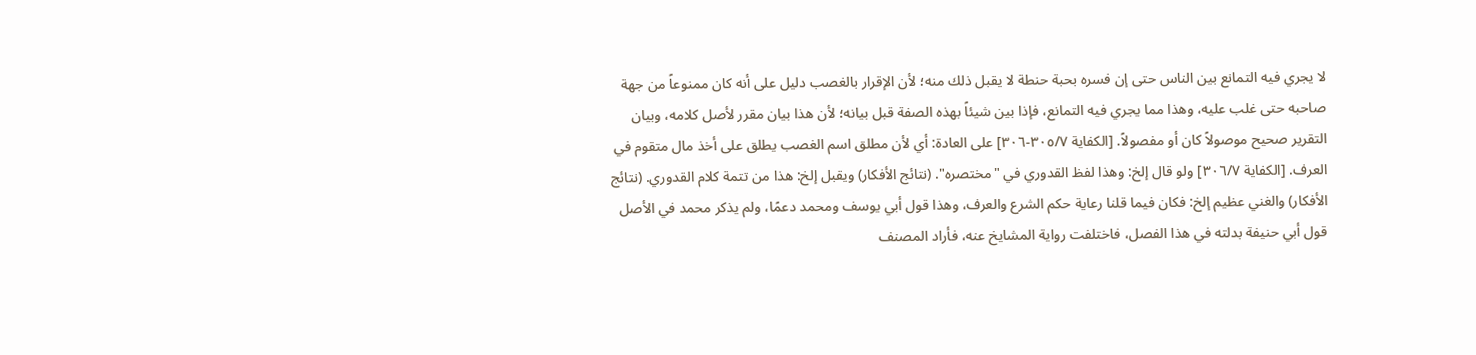لا يجري فيه التمانع بين الناس حتى إن فسره بحبة حنطة لا يقبل ذلك منه؛ لأن الإقرار بالغصب دليل على أنه كان ممنوعاً من جهة صاحبه حتى غلب عليه، وهذا مما يجري فيه التمانع، فإذا بين شيئاً بهذه الصفة قبل بيانه؛ لأن هذا بيان مقرر لأصل كلامه، وبيان التقرير صحيح موصولاً كان أو مفصولاً. [الكفاية ٣٠٥/٧-٣٠٦] على العادة: أي لأن مطلق اسم الغصب يطلق على أخذ مال متقوم في العرف. [الكفاية ٣٠٦/٧] ولو قال إلخ: وهذا لفظ القدوري في "مختصره". (نتائج الأفكار) ويقبل إلخ: هذا من تتمة كلام القدوري. (نتائج الأفكار) والغني عظيم إلخ: فكان فيما قلنا رعاية حكم الشرع والعرف، وهذا قول أبي يوسف ومحمد دعمًا، ولم يذكر محمد في الأصل قول أبي حنيفة بدلته في هذا الفصل، فاختلفت رواية المشايخ عنه، فأراد المصنف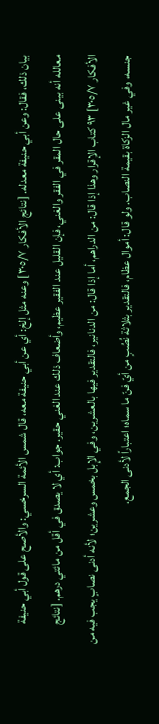بيان ذلك، فقال: وعن أبي حنيفة معدله. [نتائج الأفكار ٣٠٥/٧] وعنه مثل إلخ: أي عن أبي حنيفة معه، قال شمس الأئمة السرخسي: والأصح على قول أبي حنيفة معالله أنه بينى على حال المقر في الفقر والغني، فإن القليل عند الفقير عظيم، وأضعاف ذلك عند الغني حقير. جواب: أي لا يصدق في أقل من مائتي درهم. [نتائج الأفكار ٣٠٥/٧] ٩٣ کتاب الإقرار وهذا إذا قال: من الدراهم، أما إذا قال: من الدنانير، فالتقدير فيها بالعشرين، وفي الإِبل بخمس وعشرين؛ لأنه أدنى نصابٍ يجب فيه من جنسه، وفي غير مال الزكاة بقيمة النصاب. ولو قال: أموال عظام، فالتقدير بثلاثة نُصُبٍ من أيّ فنّ ما سماه؛ اعتباراً لأدنى الجمع.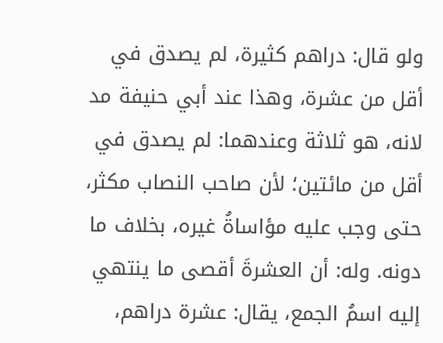ولو قال: دراهم كثيرة، لم يصدق في أقل من عشرة، وهذا عند أبي حنيفة مد لانه، هو ثلاثة وعندهما: لم يصدق في أقل من مائتين؛ لأن صاحب النصاب مکثر، حتى وجب عليه مؤاساةُ غيره، بخلاف ما دونه. وله: أن العشرةَ أقصى ما ينتهي إليه اسمُ الجمع، يقال: عشرة دراهم،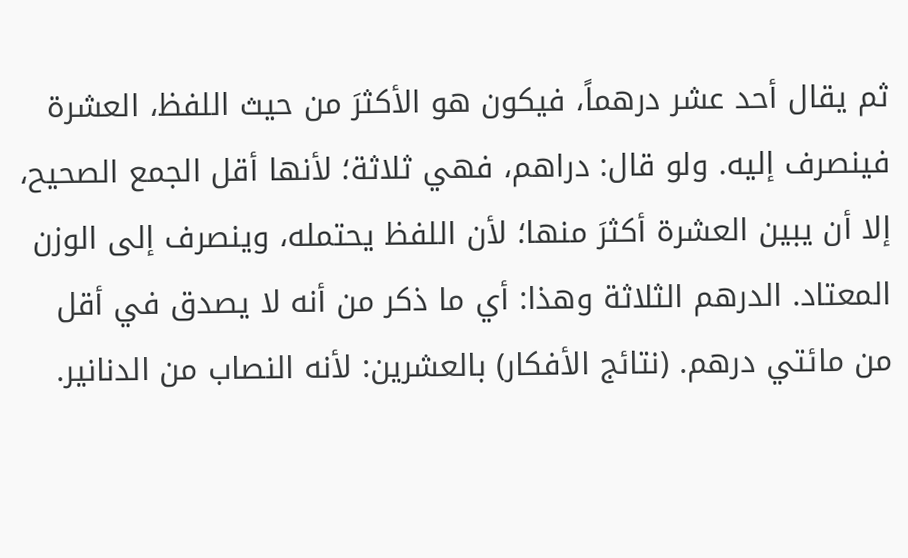ثم يقال أحد عشر درهماً، فيكون هو الأكثرَ من حيث اللفظ، العشرة فينصرف إليه. ولو قال: دراهم، فهي ثلاثة؛ لأنها أقل الجمع الصحيح، إلا أن يبين العشرة أكثرَ منها؛ لأن اللفظ يحتمله، وينصرف إلى الوزن المعتاد. الدرهم الثلاثة وهذا: أي ما ذكر من أنه لا يصدق في أقل من مائتي درهم. (نتائج الأفكار) بالعشرين: لأنه النصاب من الدنانير.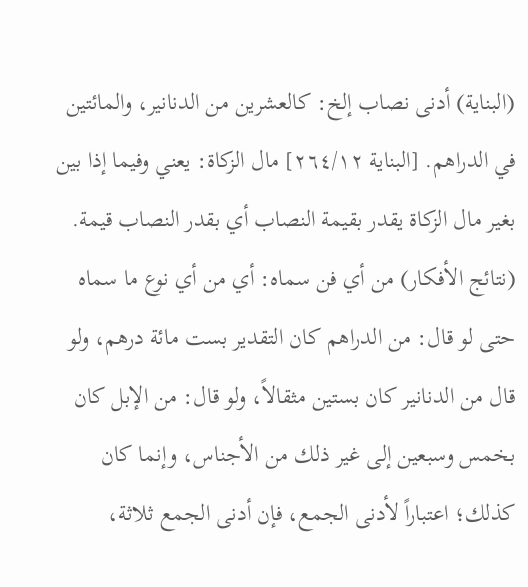(البناية) أدنى نصاب إلخ: كالعشرين من الدنانير، والمائتين في الدراهم. [البناية ٢٦٤/١٢] مال الزكاة: يعني وفيما إذا بين بغير مال الزكاة يقدر بقيمة النصاب أي بقدر النصاب قيمة. (نتائج الأفكار) من أي فن سماه: أي من أي نوع ما سماه حتى لو قال: من الدراهم كان التقدير بست مائة درهم، ولو قال من الدنانير كان بستين مثقالاً، ولو قال: من الإبل كان بخمس وسبعين إلى غير ذلك من الأجناس، وإنما كان كذلك؛ اعتباراً لأدنى الجمع، فإن أدنى الجمع ثلاثة،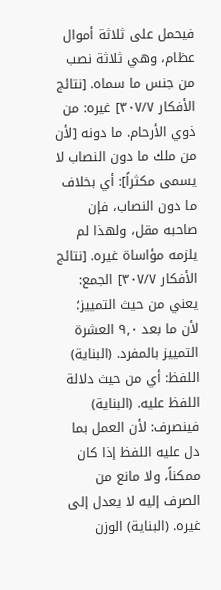فيحمل على ثلاثة أموال عظام، وهي ثلاثة نصب من جنس ما سماه. [نتائج الأفكار ٣٠٧/٧] غيره: من ذوي الأرحام. ما دونه [لأن من ملك ما دون النصاب لا يسمى مكثراً]: أي بخلاف ما دون النصاب، فإن صاحبه مقل، ولهذا لم يلزمه مؤاساة غيره. [نتائج الأفكار ٣٠٧/٧] الجمع: يعني من حيث التمييز؛ لأن ما بعد ٩٫٠ العشرة التمييز بالمفرد. (البناية) اللفظ: أي من حيث دلالة اللفظ عليه. (البناية) فينصرف: لأن العمل بما دل عليه اللفظ إذا كان ممكناً، ولا مانع من الصرف إليه لا يعدل إلى غيره. (البناية) الوزن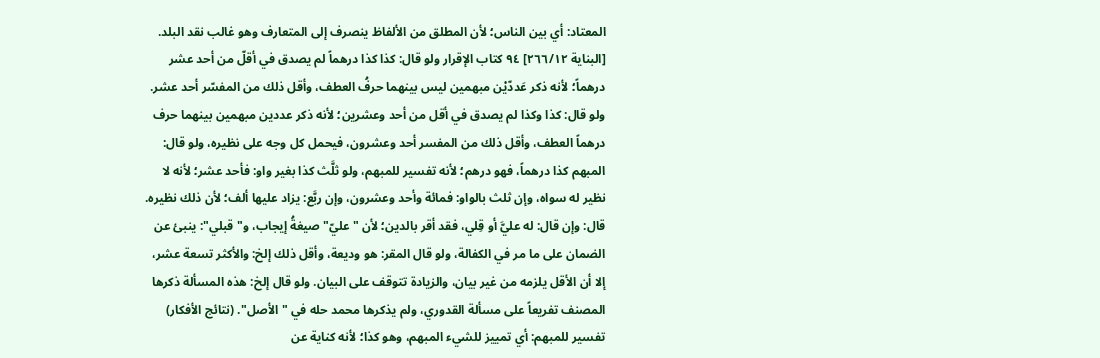المعتاد: أي بين الناس؛ لأن المطلق من الألفاظ ينصرف إلى المتعارف وهو غالب نقد البلد. [البناية ٢٦٦/١٢] ٩٤ کتاب الإقرار ولو قال: كذا كذا درهماً لم يصدق في أقلّ من أحد عشر درهماً؛ لأنه ذكر عَددّيْن مبهمين ليس بينهما حرفُ العطف، وأقل ذلك من المفسّر أحد عشر. ولو قال: كذا وكذا لم يصدق في أقل من أحد وعشرين؛ لأنه ذكر عددين مبهمين بينهما حرف درهماً العطف، وأقل ذلك من المفسر أحد وعشرون، فيحمل كل وجه على نظيره، ولو قال: المبهم كذا درهماً، فهو درهم؛ لأنه تفسير للمبهم، ولو ثلَّث کذا بغیر واو: فأحد عشر؛ لأنه لا نظير له سواه، وإن ثلث بالواو: فمائة وأحد وعشرون، وإن ربَّع: يزاد عليها ألف؛ لأن ذلك نظيره. قال: وإن قال: له عليَّ أو قِلي، فقد أقر بالدين؛ لأن "عليّ" صيغةُ إيجاب، و"قبلي": ينبئ عن الضمان على ما مر في الكفالة، ولو قال المقر: هو وديعة، وأقل ذلك إلخ: والأكثر تسعة عشر، إلا أن الأقل يلزمه من غير بيان، والزيادة تتوقف على البيان. ولو قال إلخ: هذه المسألة ذكرها المصنف تفريعاً على مسألة القدوري، ولم يذكرها محمد حله في "الأصل". (نتائج الأفكار) تفسير للمبهم: أي تمييز للشيء المبهم، وهو كذا؛ لأنه كناية عن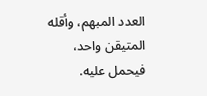العدد المبهم، وأقله المتيقن واحد، فيحمل عليه.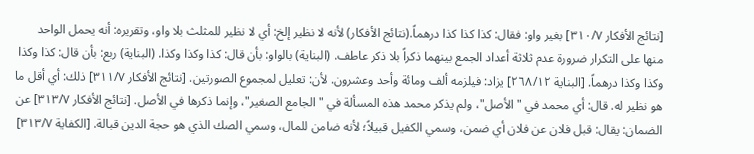[نتائج الأفكار ٣١٠/٧] بغير واو: فقال: كذا كذا كذا درهماً.(نتائج الأفكار) لأنه لا نظير إلخ: أي لا نظير للمثلث بلا واو، وتقريره: أنه يحمل الواحد منها على التكرار ضرورة عدم ثلاثة أعداد الجمع بينهما ذكراً بلا ذكر عاطف. (البناية) بالواو: بأن قال: كذا وكذا وكذا. (البناية) ربع: بأن قال: كذا وكذا وكذا وكذا درهماً. [البناية ٢٦٨/١٢] يزاد: فيلزمه ألف ومائة وأحد وعشرون. لأن: تعليل لمجموع الصورتين. [نتائج الأفكار ٣١١/٧] ذلك: أي أقل ما هو نظير له. قال: أي محمد في "الأصل"، ولم يذكر محمد هذه المسألة في "الجامع الصغير"، وإنما ذكرها في الأصل. [نتائج الأفكار ٣١٣/٧] عن الضمان: يقال: قبل فلان عن فلان أي ضمن، وسمي الكفيل قبيلاً؛ لأنه ضامن للمال، وسمي الصك الذي هو حجة الدين قبالة. [الكفاية ٣١٣/٧]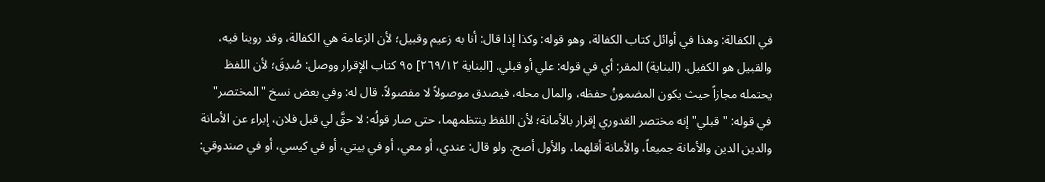في الكفالة: وهذا في أوائل كتاب الكفالة، وهو قوله: وكذا إذا قال: أنا به زعيم وقبيل؛ لأن الزعامة هي الكفالة، وقد روینا فيه، والقبيل هو الكفيل. (البناية) المقر: أي في قوله: علي أو قبلي. [البناية ٢٦٩/١٢] ٩٥ کتاب الإقرار ووصل: صُدِقَ؛ لأن اللفظ يحتمله مجازاً حيث يكون المضمونُ حفظه، والمال محله، فيصدق موصولاً لا مفصولاً. قال له: وفي بعض نسخ "المختصر" في قوله: "قبلي" إنه مختصر القدوري إقرار بالأمانة؛ لأن اللفظ ينتظمهما، حتى صار قولُه: لا حقَّ لي قبل فلان، إبراء عن الأمانة والدین الدين والأمانة جميعاً، والأمانة أقلهما، والأول أصح. ولو قال: عندي، أو معي، أو في بيتي، أو في كيسي، أو في صندوقي: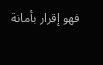فهو إقرار بأمانة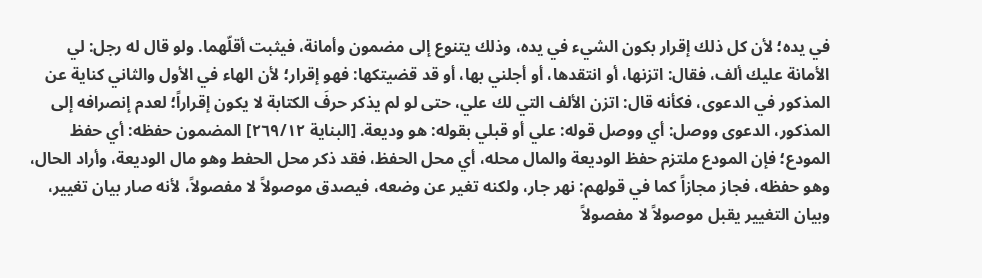في يده؛ لأن كل ذلك إقرار بكون الشيء في يده، وذلك يتنوع إلى مضمون وأمانة، فيثبت أقلّهما. ولو قال له رجل: لي الأمانة عليك ألف، فقال: اتزنها، أو انتقدها، أو أجلني بها، أو قد قضيتكها: فهو إقرار؛ لأن الهاء في الأول والثاني كناية عن المذكور في الدعوى، فكأنه قال: اتزن الألف التي لك علي، حتى لو لم يذكر حرفَ الكتابة لا يكون إقراراً؛ لعدم إنصرافه إلى المذكور، الدعوى ووصل: أي ووصل قوله: علي أو قبلي بقوله: هو وديعة. [البناية ٢٦٩/١٢] المضمون حفظه: أي حفظ المودع؛ فإن المودع ملتزم حفظ الوديعة والمال محله، أي محل الحفظ، فقد ذكر محل الحفط وهو مال الوديعة، وأراد الحال، وهو حفظه، فجاز مجازاً كما في قولهم: نهر جار، ولكنه تغير عن وضعه، فيصدق موصولاً لا مفصولاً، لأنه صار بيان تغيير، وبيان التغيير يقبل موصولاً لا مفصولاً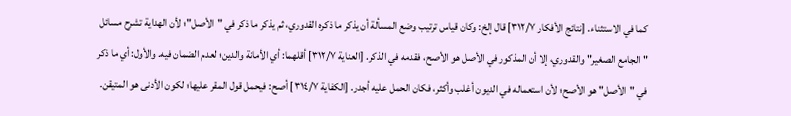كما في الاستثناء. [نتائج الأفكار ٣١٢/٧] قال إلخ: وكان قياس ترتيب وضع المسألة أن يذكر ما ذكره القدوري، ثم يذكر ما ذكر في "الأصل"؛ لأن الهداية تشرح مسائل " الجامع الصغير" والقدوري، إلا أن المذكور في الأصل هو الأصح، فقدمه في الذكر. [العناية ٣١٢/٧] أقلهما: أي الأمانة والدين؛ لعدم الضمان فيه. والأول: أي ما ذكر في "الأصل" هو الأصح؛ لأن استعماله في الديون أغلب وأكثر، فكان الحمل عليه أجدر. [الكفاية ٣١٤/٧] أصح: فيحمل قول المقر عليها؛ لكون الأدنى هو المتيقن.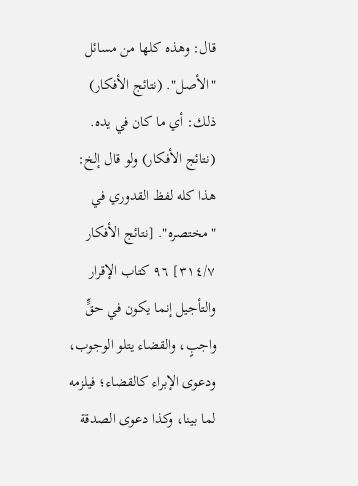قال: وهذه كلها من مسائل "الأصل". (نتائج الأفكار) ذلك: أي ما كان في يده. (نتائج الأفكار) ولو قال إلخ: هذا كله لفظ القدوري في "مختصره". [نتائج الأفكار ٣١٤/٧] ٩٦ کتاب الإقرار والتأجيل إنما يكون في حقٍّ واجبٍ، والقضاء يتلو الوجوب، ودعوى الإبراء كالقضاء؛ فیلزمه لما بينا، وكذا دعوى الصدقة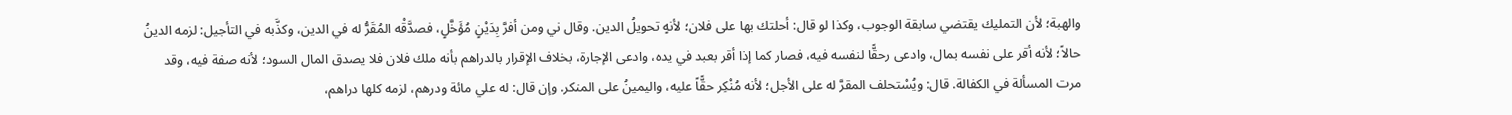والهبة؛ لأن التمليك يقتضي سابقة الوجوب، وكذا لو قال: أحلتك بها على فلان؛ لأنهٍ تحويلُ الدين. وقال ني ومن أفرَّ بِدَيْنٍ مُؤَخَّلٍ، فصدَّقْه المُقَرُّ له في الدين، وكذَّبه في التأجيل: لزمه الدينُ حالاً؛ لأنه أقر على نفسه بمال، وادعى رحقًّا لنفسه فيه، فصار كما إذا أقر بعبد في يده، وادعى الإجارة، بخلاف الإقرار بالدراهم بأنه ملك فلان فلا يصدق المال السود؛ لأنه صفة فيه، وقد مرت المسألة في الكفالة. قال: ويُسْتحلف المقرَّ له على الأجل؛ لأنه مُنْكِر حقًّاً عليه، واليمينُ على المنكر. وإن قال: له علي مائة ودرهم، لزمه كلها دراهم،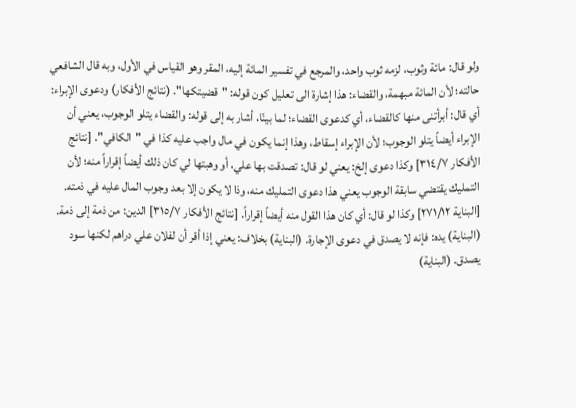ولو قال: مائة وثوب، لزمه ثوب واحد، والمرجع في تفسير المائة إليه، المقر وهو القياس في الأول، وبه قال الشافعي حالته؛ لأن المائة مبهمة، والقضاء: هذا إشارة الى تعليل كون قوله: "قضيتكها". (نتائج الأفكار) ودعوى الإبراء: أي قال: أبرأتنى منها كالقضاء، أي كدعوى القضاء؛ لما بينّا، أشار به إلى قوله: والقضاء يتلو الوجوب، يعني أن الإبراء أيضاً يتلو الوجوب؛ لأن الإبراء إسقاط، وهذا إنما يكون في مال واجب عليه كذا في "الكافي". [نتائج الأفكار ٣١٤/٧] وكذا دعوى إلخ: يعني لو قال: تصدقت بها علي، أو وهبتها لي كان ذلك أيضاً إقراراً منه؛ لأن التمليك يقتضي سابقة الوجوب يعني هذا دعوى التمليك منه، وذا لا يكون إلا بعد وجوب المال عليه في ذمته. [البناية ٢٧١/١٢] وكذا لو قال: أي كان هذا القول منه أيضاً إقراراً. [نتائج الأفكار ٣١٥/٧] الدين: من ذمة إلى ذمة. (البناية) يده: فإنه لا يصدق في دعوى الإجارة. (البناية) بخلاف: يعني إذا أقر أن لفلان علي دراهم لكنها سود يصدق. (البناية)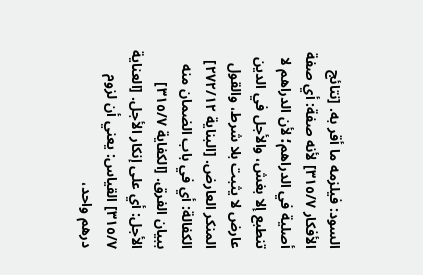السود: فيلزمه ما أقر به. [نتائج الأفكار ٣١٥/٧] لأنه صفة: أي صفة أصلية في الدراهم؛ لأن الدراهم لا تنطبع إلا بغش، والأجل في الدين عارض لا يثبت بلا شرط، والقول المنكر العارض. [البناية ٢٧٢/١٢] الكفالة: أي في باب الضمان منه ببيان الفرق. [الكفاية ٣١٥/٧] الأجل: أي على إنكار الأجل. [العناية ٣١٥/٧] القياس: يعني أن لزوم درهم واحد،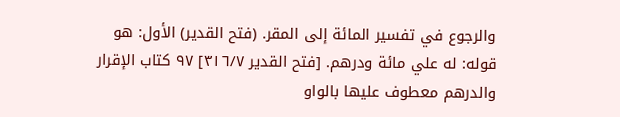والرجوع في تفسير المائة إلى المقر. (فتح القدير) الأول: هو قوله: له علي مائة ودرهم. [فتح القدير ٣١٦/٧] ٩٧ كتاب الإقرار والدرهم معطوف عليها بالواو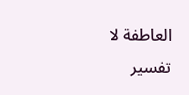العاطفة لا تفسير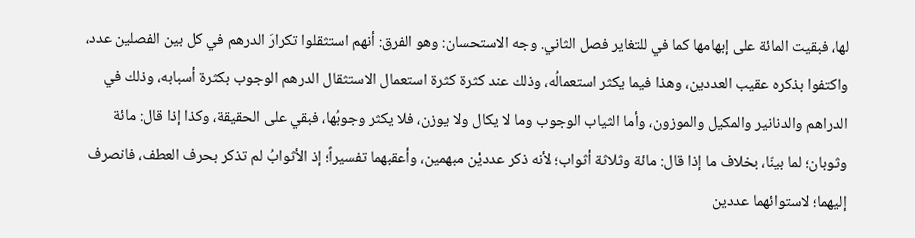لها، فبقيت المائة على إبهامها كما في للتغاير فصل الثاني. وجه الاستحسان: وهو الفرق: أنهم استثقلوا تكرارَ الدرهم في كل بین الفصلین عدد، واكتفوا بذكره عقيب العددين، وهذا فيما يكثر استعمالُه، وذلك عند كثرة كثرة استعمال الاستثقال الدرهم الوجوب بكثرة أسبابه، وذلك في الدراهم والدنانير والمكيل والموزون، وأما الثياب الوجوب وما لا يكال ولا يوزن، فلا يكثر وجوبُها، فبقي على الحقيقة، وكذا إذا قال: مائة وثوبان؛ لما بینّا، بخلاف ما إذا قال: مائة وثلاثة أثواب؛ لأنه ذکر عددیْن مبهمین، وأعقبهما تفسيراً؛ إذ الأثوابُ لم تذكر بحرف العطف، فانصرف إليهما؛ لاستوائهما عددین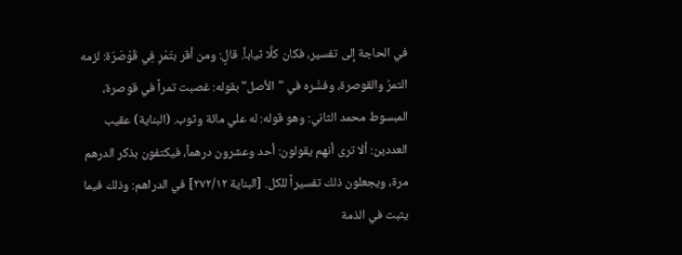في الحاجة إلى تفسير، فكان كلَّا ثياباً. قالٍ: ومن أقر بتَمْرِ فِي قَوْصَرَة: لزمه التمرُ والقوصرة، وفسَّره في "الأصل" بقوله: غصبت تمراً في قوصرة، المبسوط محمد الثاني: وهو قوله: له علي مائة وثوب. (البناية) عقيب العددين: ألا ترى أنهم يقولون: أحد وعشرون درهماً، فيكتفون بذكر الدرهم مرة، ويجعلون ذلك تفسيراً للكل. [البناية ٢٧٢/١٢] في الدراهم: وذلك فيما يثبت في الذمة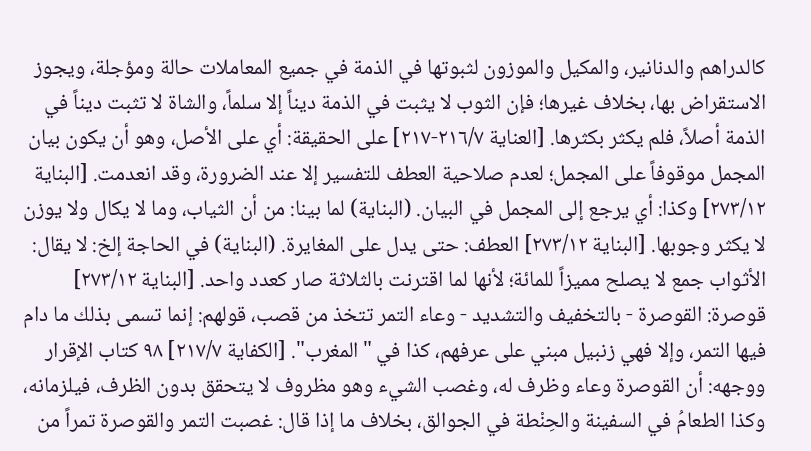كالدراهم والدنانير، والمكيل والموزون لثبوتها في الذمة في جميع المعاملات حالة ومؤجلة، ويجوز الاستقراض بها، بخلاف غيرها؛ فإن الثوب لا يثبت في الذمة ديناً إلا سلماً، والشاة لا تثبت ديناً في الذمة أصلاً، فلم يكثر بكثرها. [العناية ٢١٦/٧-٢١٧] على الحقيقة: أي على الأصل، وهو أن يكون بيان المجمل موقوفاً على المجمل؛ لعدم صلاحية العطف للتفسير إلا عند الضرورة، وقد انعدمت. [البناية ٢٧٣/١٢] وكذا: أي يرجع إلى المجمل في البيان. (البناية) لما بينا: من أن الثياب، وما لا يكال ولا يوزن لا يكثر وجوبها. [البناية ٢٧٣/١٢] العطف: حتى يدل على المغايرة. (البناية) في الحاجة إلخ: لا يقال: الأثواب جمع لا يصلح مميزاً للمائة؛ لأنها لما اقترنت بالثلاثة صار كعدد واحد. [البناية ٢٧٣/١٢] قوصرة: القوصرة - بالتخفيف والتشديد - وعاء التمر تتخذ من قصب، قولهم: إنما تسمى بذلك ما دام فيها التمر، وإلا فهي زنبيل مبني على عرفهم، كذا في "المغرب". [الكفاية ٢١٧/٧] ٩٨ کتاب الإقرار ووجهه: أن القوصرة وعاء وظرف له، وغصب الشيء وهو مظروف لا يتحقق بدون الظرف، فيلزمانه، وكذا الطعامُ في السفينة والحِنْطة في الجوالق، بخلاف ما إذا قال: غصبت التمر والقوصرة تمراً من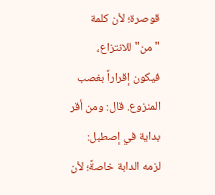قوصرة؛ لأن كلمة "من" للانتزاع، فيكون إقراراً بغصب المنزوع. قال: ومن أقر بداية في إصطبل: لزمه الدابة خاصةً؛ لأن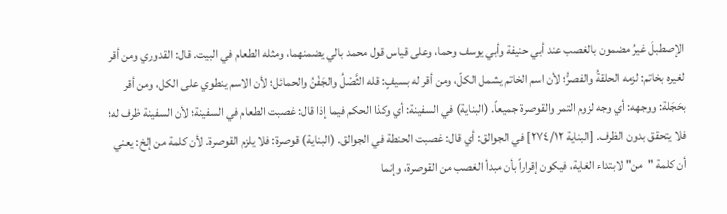الإصطبلَ غيرُ مضمون بالغصب عند أبي حنيفة وأبي يوسف وحما، وعلى قياس قول محمد بالي يضمنهما، ومثله الطعام في البيت. قال: القدوري ومن أقر لغيره بخاتم: لزمه الحلقةُ والفصرُّ؛ لأن اسم الخاتم يشمل الكلّ، ومن أقر له بسيفٍ: قله الثَّصْلُ والجَفْنُ والحمائل؛ لأن الاسم ينطوي على الكل، ومن أقر بحَجَلة: ووجهه: أي وجه لزوم التمر والقوصرة جميعاً. (البناية) في السفينة: أي وكذا الحكم فيما إذا قال: غصبت الطعام في السفينة؛ لأن السفينة ظرف له؛ فلا يتحقق بدون الظرف. [البناية ٢٧٤/١٢] في الجوالق: أي قال: غصبت الحنطة في الجوالق. (البناية) قوصرة: فلا يلزم القوصرة. لأن كلمة من إلخ: يعني أن كلمة "من" لابتداء الغاية، فيكون إقراراً بأن مبدأ الغصب من القوصرة، وإنما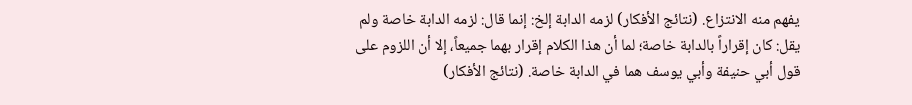يفهم منه الانتزاع. (نتائج الأفكار) لزمه الدابة إلخ: إنما قال: لزمه الدابة خاصة ولم يقل: كان إقراراً بالدابة خاصة؛ لما أن هذا الكلام إقرار بهما جميعاً، إلا أن اللزوم على قول أبي حنيفة وأبي يوسف هما في الدابة خاصة. (نتائج الأفكار)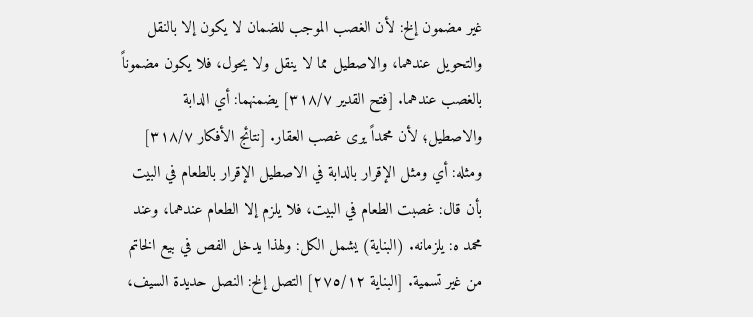غير مضمون إلخ: لأن الغصب الموجب للضمان لا يكون إلا بالنقل والتحويل عندهما، والاصطيل مما لا ينقل ولا يحول، فلا يكون مضموناً بالغصب عندهما. [فتح القدير ٣١٨/٧] يضمنهما: أي الدابة والاصطيل؛ لأن محمداً يرى غصب العقار. [نتائج الأفكار ٣١٨/٧] ومثله: أي ومثل الإقرار بالدابة في الاصطيل الإقرار بالطعام في البيت بأن قال: غصبت الطعام في البيت، فلا يلزم إلا الطعام عندهما، وعند محمد ه: يلزمانه. (البناية) يشمل الكل: ولهذا يدخل الفص في بيع الخاتم من غير تسمية. [البناية ٢٧٥/١٢] التصل إلخ: النصل حديدة السيف،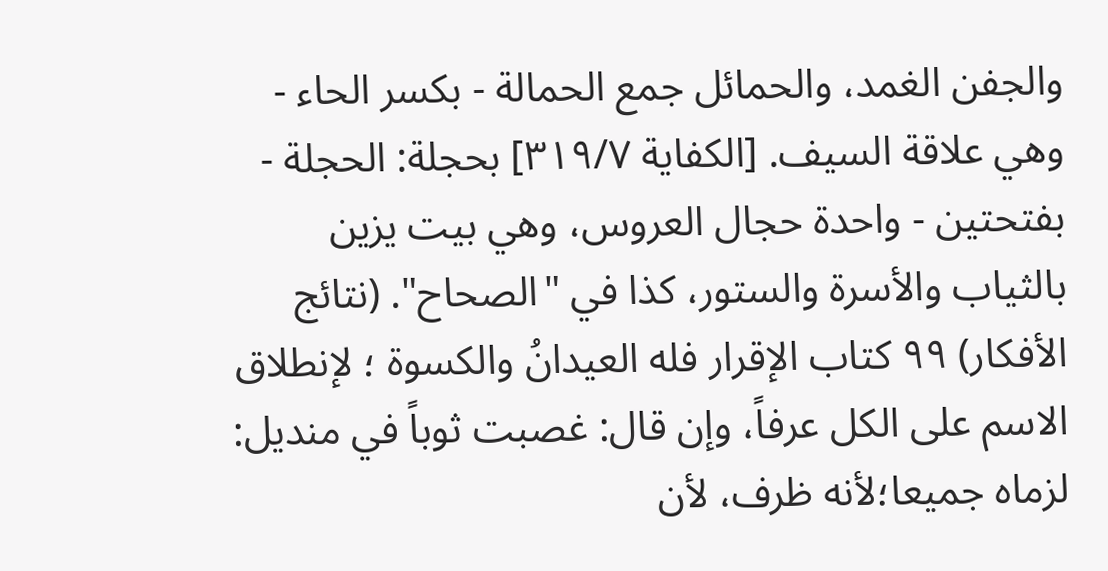والجفن الغمد، والحمائل جمع الحمالة - بكسر الحاء - وهي علاقة السيف. [الكفاية ٣١٩/٧] بحجلة: الحجلة - بفتحتين - واحدة حجال العروس، وهي بيت يزين بالثياب والأسرة والستور، كذا في "الصحاح". (نتائج الأفكار) ٩٩ کتاب الإقرار فله العيدانُ والكسوة ؛ لإنطلاق الاسم على الكل عرفاً، وإن قال: غصبت ثوباً في منديل: لزماه جميعا؛لأنه ظرف، لأن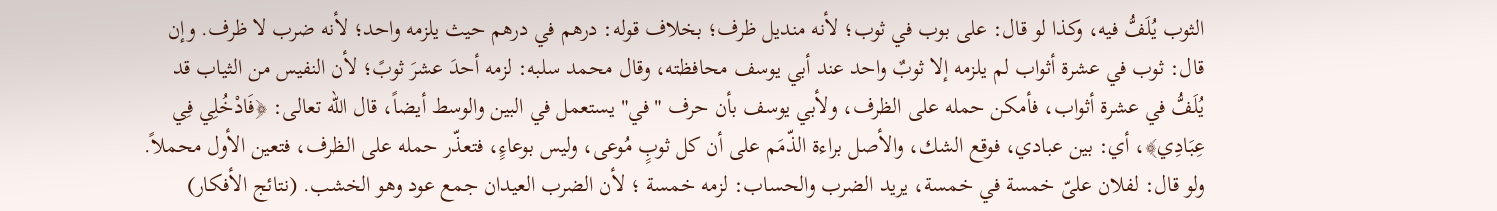الثوب یُلَفُّ فیه، وكذا لو قال: على بوب في ثوب؛ لأنه مندیل ظرف؛ بخلاف قوله: درهم في درهم حيث يلزمه واحد؛ لأنه ضرب لا ظرف. وإن قال: ثوب في عشرة أثواب لم يلزمه إلا ثوبٌ واحد عند أبي يوسف محافظته، وقال محمد سلبه: لزمه أحدَ عشرَ ثوبً؛ لأن النفيس من الثياب قد يُلَفُّ في عشرة أثواب، فأمكن حمله على الظرف، ولأبي يوسف بأن حرف "في" يستعمل في البين والوسط أيضاً، قال الله تعالى: ﴿فَادْخُلِي فِي عِبَادِي﴾، أي: بين عبادي، فوقع الشك، والأصل براءة الذّمَم على أن كل ثوبٍ مُوعى، وليس بوعاءٍ، فتعذّر حمله على الظرف، فتعين الأول محملاً. ولو قال: لفلان علىّ خمسة في خمسة، يريد الضرب والحساب: لزمه خمسة ؛ لأن الضرب العيدان جمع عود وهو الخشب. (نتائج الأفكار)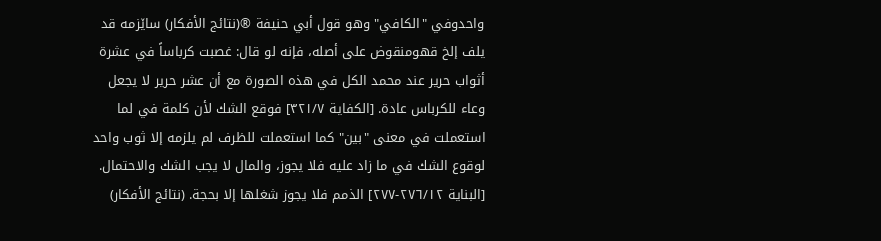واحدوفي "الكافي" وهو قول أبي حنيفة ®(نتائج الأفكار) ساێزمه قد یلف إلخ قهومنقوض على أصله، فإنه لو قال: غصبت کرباساً في عشرة أثواب حریر عند محمد الكل في هذه الصورة مع أن عشر حرير لا يجعل وعاء للكرباس عادة. [الكفاية ٣٢١/٧] فوقع الشك لأن كلمة في لما استعملت في معنى "بين" كما استعملت للظرف لم يلزمه إلا ثوب واحد لوقوع الشك في ما زاد عليه فلا يجوز، والمال لا يجب الشك والاحتمال. [البناية ٢٧٦/١٢-٢٧٧] الذمم فلا يجوز شغلها إلا بحجة. (نتائج الأفكار)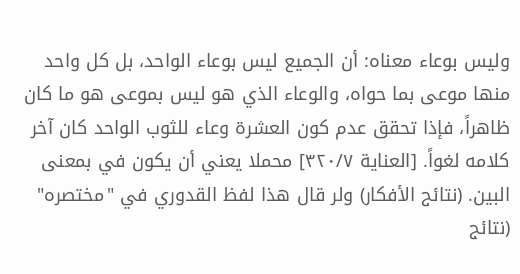وليس بوعاء معناه: أن الجميع ليس بوعاء الواحد، بل كل واحد منها موعى بما حواه، والوعاء الذي هو ليس بموعى هو ما كان ظاهراً، فإذا تحقق عدم كون العشرة وعاء للثوب الواحد كان آخر كلامه لغواً. [العناية ٣٢٠/٧] محملا يعني أن يكون في بمعنى البين. (نتائج الأفكار) ولر قال هذا لفظ القدوري في "مختصره" (نتائج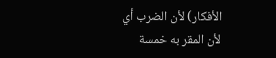الأفكار) لأن الضرب أي لأن المقر به خمسة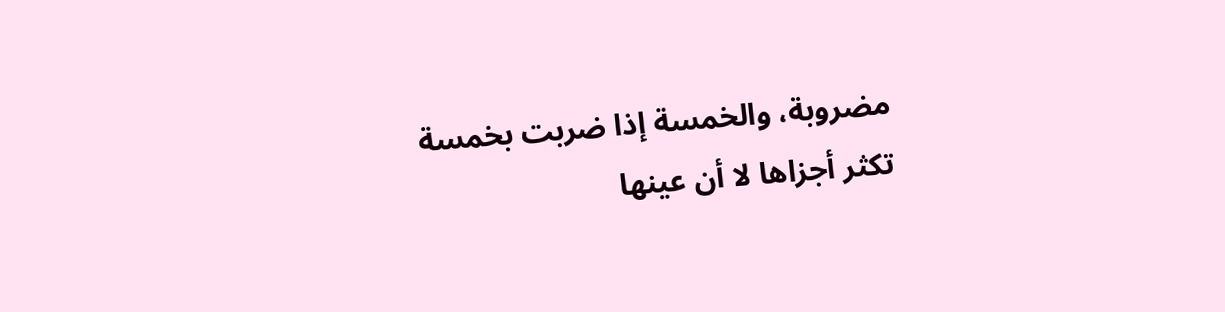مضروبة، والخمسة إذا ضربت بخمسة تكثر أجزاها لا أن عينها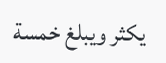يكثر ويبلغ خمسة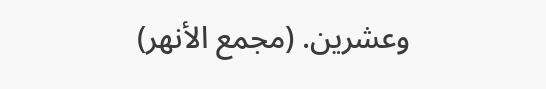وعشرين. (مجمع الأنهر)